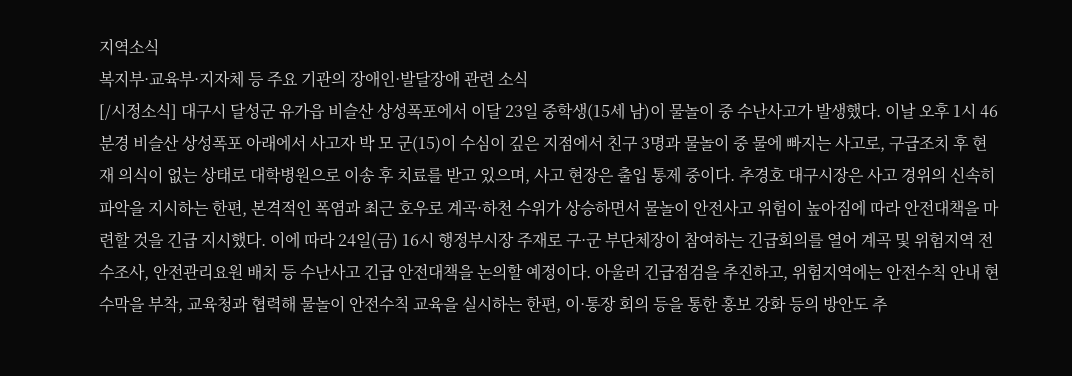지역소식
복지부·교육부·지자체 등 주요 기관의 장애인·발달장애 관련 소식
[/시정소식] 대구시 달성군 유가읍 비슬산 상성폭포에서 이달 23일 중학생(15세 남)이 물놀이 중 수난사고가 발생했다. 이날 오후 1시 46분경 비슬산 상성폭포 아래에서 사고자 박 모 군(15)이 수심이 깊은 지점에서 친구 3명과 물놀이 중 물에 빠지는 사고로, 구급조치 후 현재 의식이 없는 상태로 대학병원으로 이송 후 치료를 받고 있으며, 사고 현장은 출입 통제 중이다. 추경호 대구시장은 사고 경위의 신속히 파악을 지시하는 한편, 본격적인 폭염과 최근 호우로 계곡·하천 수위가 상승하면서 물놀이 안전사고 위험이 높아짐에 따라 안전대책을 마련할 것을 긴급 지시했다. 이에 따라 24일(금) 16시 행정부시장 주재로 구·군 부단체장이 참여하는 긴급회의를 열어 계곡 및 위험지역 전수조사, 안전관리요원 배치 등 수난사고 긴급 안전대책을 논의할 예정이다. 아울러 긴급점검을 추진하고, 위험지역에는 안전수칙 안내 현수막을 부착, 교육청과 협력해 물놀이 안전수칙 교육을 실시하는 한편, 이·통장 회의 등을 통한 홍보 강화 등의 방안도 추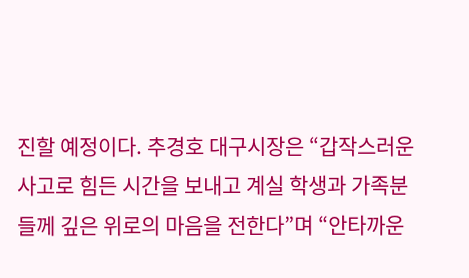진할 예정이다. 추경호 대구시장은 “갑작스러운 사고로 힘든 시간을 보내고 계실 학생과 가족분들께 깊은 위로의 마음을 전한다”며 “안타까운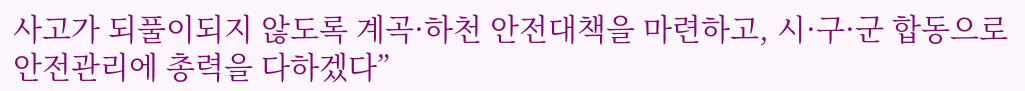사고가 되풀이되지 않도록 계곡·하천 안전대책을 마련하고, 시·구·군 합동으로 안전관리에 총력을 다하겠다”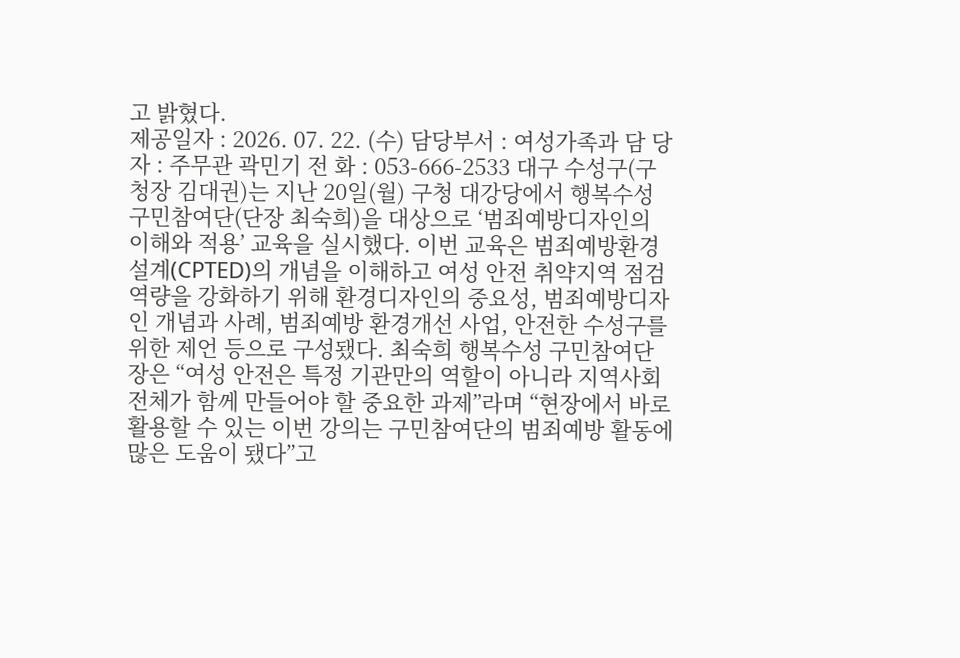고 밝혔다.
제공일자 : 2026. 07. 22. (수) 담당부서 : 여성가족과 담 당 자 : 주무관 곽민기 전 화 : 053-666-2533 대구 수성구(구청장 김대권)는 지난 20일(월) 구청 대강당에서 행복수성 구민참여단(단장 최숙희)을 대상으로 ‘범죄예방디자인의 이해와 적용’ 교육을 실시했다. 이번 교육은 범죄예방환경설계(CPTED)의 개념을 이해하고 여성 안전 취약지역 점검 역량을 강화하기 위해 환경디자인의 중요성, 범죄예방디자인 개념과 사례, 범죄예방 환경개선 사업, 안전한 수성구를 위한 제언 등으로 구성됐다. 최숙희 행복수성 구민참여단장은 “여성 안전은 특정 기관만의 역할이 아니라 지역사회 전체가 함께 만들어야 할 중요한 과제”라며 “현장에서 바로 활용할 수 있는 이번 강의는 구민참여단의 범죄예방 활동에 많은 도움이 됐다”고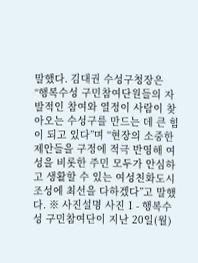말했다. 김대권 수성구청장은 “행복수성 구민참여단원들의 자발적인 참여와 열정이 사람이 찾아오는 수성구를 만드는 데 큰 힘이 되고 있다”며 “현장의 소중한 제안들을 구정에 적극 반영해 여성을 비롯한 주민 모두가 안심하고 생활할 수 있는 여성친화도시 조성에 최선을 다하겠다”고 말했다. ※ 사진설명 사진 1 - 행복수성 구민참여단이 지난 20일(월)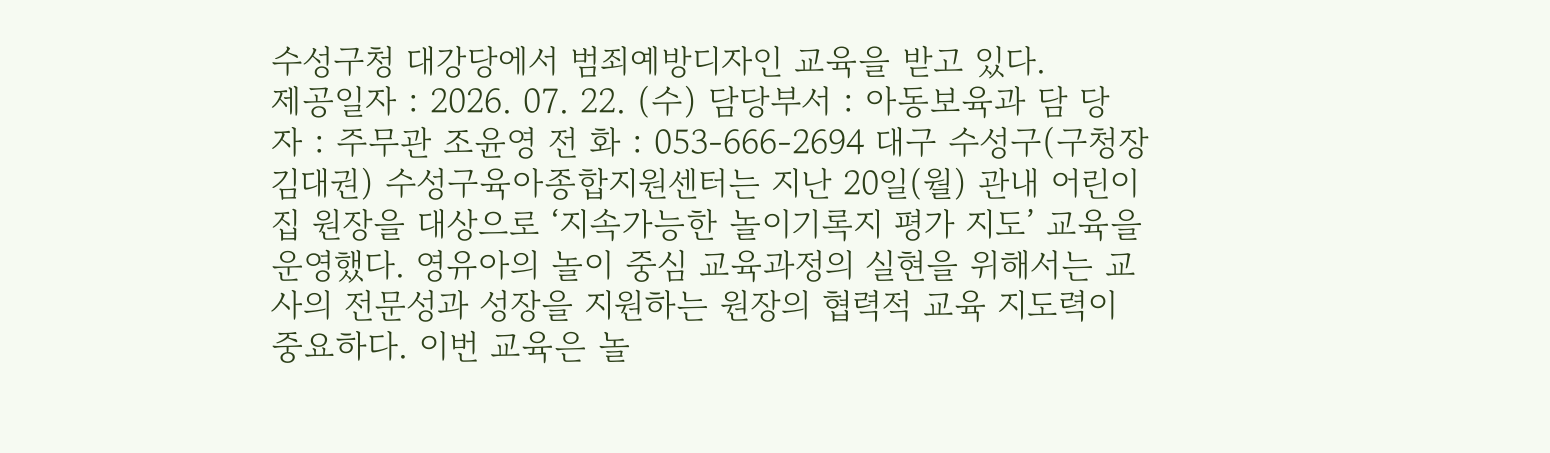수성구청 대강당에서 범죄예방디자인 교육을 받고 있다.
제공일자 : 2026. 07. 22. (수) 담당부서 : 아동보육과 담 당 자 : 주무관 조윤영 전 화 : 053-666-2694 대구 수성구(구청장 김대권) 수성구육아종합지원센터는 지난 20일(월) 관내 어린이집 원장을 대상으로 ‘지속가능한 놀이기록지 평가 지도’ 교육을 운영했다. 영유아의 놀이 중심 교육과정의 실현을 위해서는 교사의 전문성과 성장을 지원하는 원장의 협력적 교육 지도력이 중요하다. 이번 교육은 놀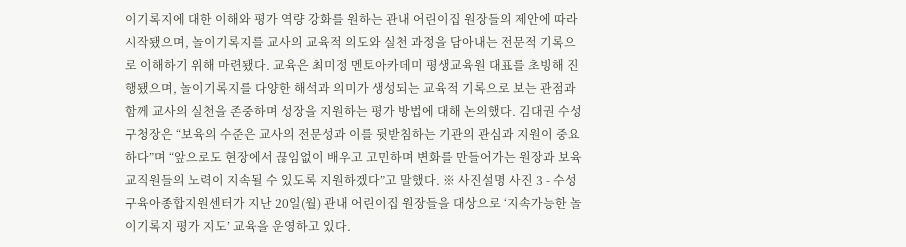이기록지에 대한 이해와 평가 역량 강화를 원하는 관내 어린이집 원장들의 제안에 따라 시작됐으며, 놀이기록지를 교사의 교육적 의도와 실천 과정을 담아내는 전문적 기록으로 이해하기 위해 마련됐다. 교육은 최미정 멘토아카데미 평생교육원 대표를 초빙해 진행됐으며, 놀이기록지를 다양한 해석과 의미가 생성되는 교육적 기록으로 보는 관점과 함께 교사의 실천을 존중하며 성장을 지원하는 평가 방법에 대해 논의했다. 김대권 수성구청장은 “보육의 수준은 교사의 전문성과 이를 뒷받침하는 기관의 관심과 지원이 중요하다”며 “앞으로도 현장에서 끊임없이 배우고 고민하며 변화를 만들어가는 원장과 보육교직원들의 노력이 지속될 수 있도록 지원하겠다”고 말했다. ※ 사진설명 사진 3 - 수성구육아종합지원센터가 지난 20일(월) 관내 어린이집 원장들을 대상으로 ‘지속가능한 놀이기록지 평가 지도’ 교육을 운영하고 있다.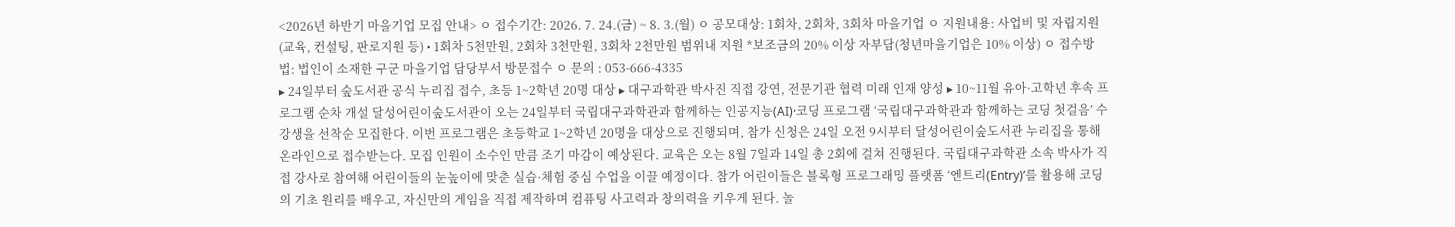<2026년 하반기 마을기업 모집 안내> ㅇ 접수기간: 2026. 7. 24.(금) ~ 8. 3.(월) ㅇ 공모대상: 1회차, 2회차, 3회차 마을기업 ㅇ 지원내용: 사업비 및 자립지원(교육, 컨설팅, 판로지원 등) • 1회차 5천만원, 2회차 3천만원, 3회차 2천만원 범위내 지원 *보조금의 20% 이상 자부담(청년마을기업은 10% 이상) ㅇ 접수방법: 법인이 소재한 구군 마을기업 담당부서 방문접수 ㅇ 문의 : 053-666-4335
▸ 24일부터 숲도서관 공식 누리집 접수, 초등 1~2학년 20명 대상 ▸ 대구과학관 박사진 직접 강연, 전문기관 협력 미래 인재 양성 ▸ 10~11월 유아·고학년 후속 프로그램 순차 개설 달성어린이숲도서관이 오는 24일부터 국립대구과학관과 함께하는 인공지능(AI)·코딩 프로그램 ‘국립대구과학관과 함께하는 코딩 첫걸음’ 수강생을 선착순 모집한다. 이번 프로그램은 초등학교 1~2학년 20명을 대상으로 진행되며, 참가 신청은 24일 오전 9시부터 달성어린이숲도서관 누리집을 통해 온라인으로 접수받는다. 모집 인원이 소수인 만큼 조기 마감이 예상된다. 교육은 오는 8월 7일과 14일 총 2회에 걸쳐 진행된다. 국립대구과학관 소속 박사가 직접 강사로 참여해 어린이들의 눈높이에 맞춘 실습·체험 중심 수업을 이끌 예정이다. 참가 어린이들은 블록형 프로그래밍 플랫폼 ‘엔트리(Entry)’를 활용해 코딩의 기초 원리를 배우고, 자신만의 게임을 직접 제작하며 컴퓨팅 사고력과 창의력을 키우게 된다. 놀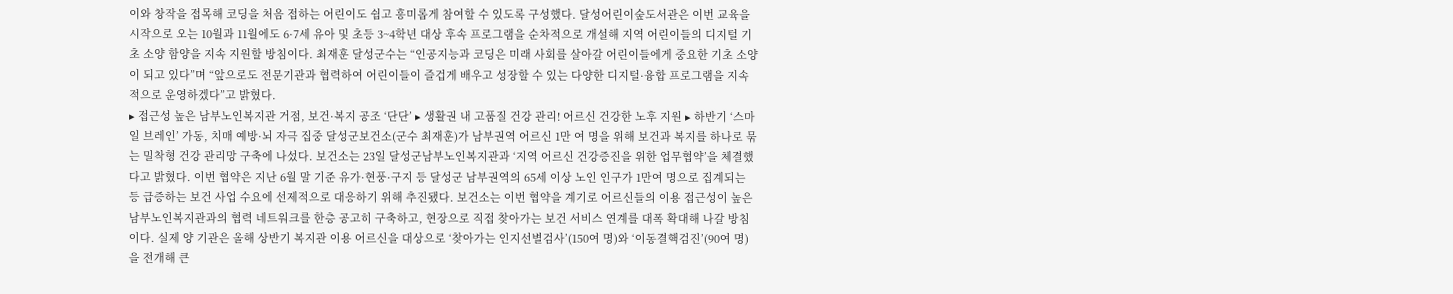이와 창작을 접목해 코딩을 처음 접하는 어린이도 쉽고 흥미롭게 참여할 수 있도록 구성했다. 달성어린이숲도서관은 이번 교육을 시작으로 오는 10월과 11월에도 6·7세 유아 및 초등 3~4학년 대상 후속 프로그램을 순차적으로 개설해 지역 어린이들의 디지털 기초 소양 함양을 지속 지원할 방침이다. 최재훈 달성군수는 “인공지능과 코딩은 미래 사회를 살아갈 어린이들에게 중요한 기초 소양이 되고 있다”며 “앞으로도 전문기관과 협력하여 어린이들이 즐겁게 배우고 성장할 수 있는 다양한 디지털·융합 프로그램을 지속적으로 운영하겠다”고 밝혔다.
▸ 접근성 높은 남부노인복지관 거점, 보건·복지 공조 ‘단단’ ▸ 생활권 내 고품질 건강 관리! 어르신 건강한 노후 지원 ▸ 하반기 ‘스마일 브레인’ 가동, 치매 예방·뇌 자극 집중 달성군보건소(군수 최재훈)가 남부권역 어르신 1만 여 명을 위해 보건과 복지를 하나로 묶는 밀착형 건강 관리망 구축에 나섰다. 보건소는 23일 달성군남부노인복지관과 ‘지역 어르신 건강증진을 위한 업무협약’을 체결했다고 밝혔다. 이번 협약은 지난 6월 말 기준 유가·현풍·구지 등 달성군 남부권역의 65세 이상 노인 인구가 1만여 명으로 집계되는 등 급증하는 보건 사업 수요에 선제적으로 대응하기 위해 추진됐다. 보건소는 이번 협약을 계기로 어르신들의 이용 접근성이 높은 남부노인복지관과의 협력 네트워크를 한층 공고히 구축하고, 현장으로 직접 찾아가는 보건 서비스 연계를 대폭 확대해 나갈 방침이다. 실제 양 기관은 올해 상반기 복지관 이용 어르신을 대상으로 ‘찾아가는 인지선별검사’(150여 명)와 ‘이동결핵검진’(90여 명)을 전개해 큰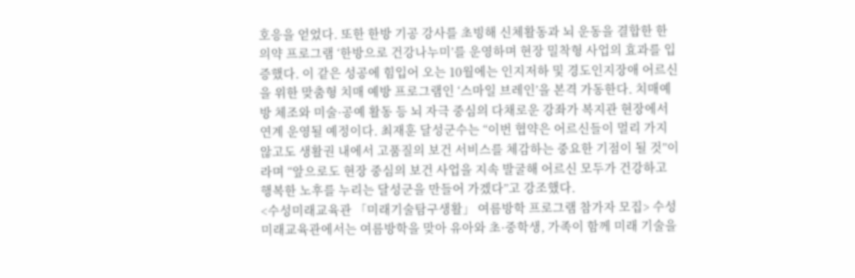호응을 얻었다. 또한 한방 기공 강사를 초빙해 신체활동과 뇌 운동을 결합한 한의약 프로그램 ‘한방으로 건강나누미’를 운영하며 현장 밀착형 사업의 효과를 입증했다. 이 같은 성공에 힘입어 오는 10월에는 인지저하 및 경도인지장애 어르신을 위한 맞춤형 치매 예방 프로그램인 ‘스마일 브레인’을 본격 가동한다. 치매예방 체조와 미술·공예 활동 등 뇌 자극 중심의 다채로운 강좌가 복지관 현장에서 연계 운영될 예정이다. 최재훈 달성군수는 “이번 협약은 어르신들이 멀리 가지 않고도 생활권 내에서 고품질의 보건 서비스를 체감하는 중요한 기점이 될 것”이라며 “앞으로도 현장 중심의 보건 사업을 지속 발굴해 어르신 모두가 건강하고 행복한 노후를 누리는 달성군을 만들어 가겠다”고 강조했다.
<수성미래교육관 「미래기술탐구생활」 여름방학 프로그램 참가자 모집> 수성미래교육관에서는 여름방학을 맞아 유아와 초·중학생, 가족이 함께 미래 기술을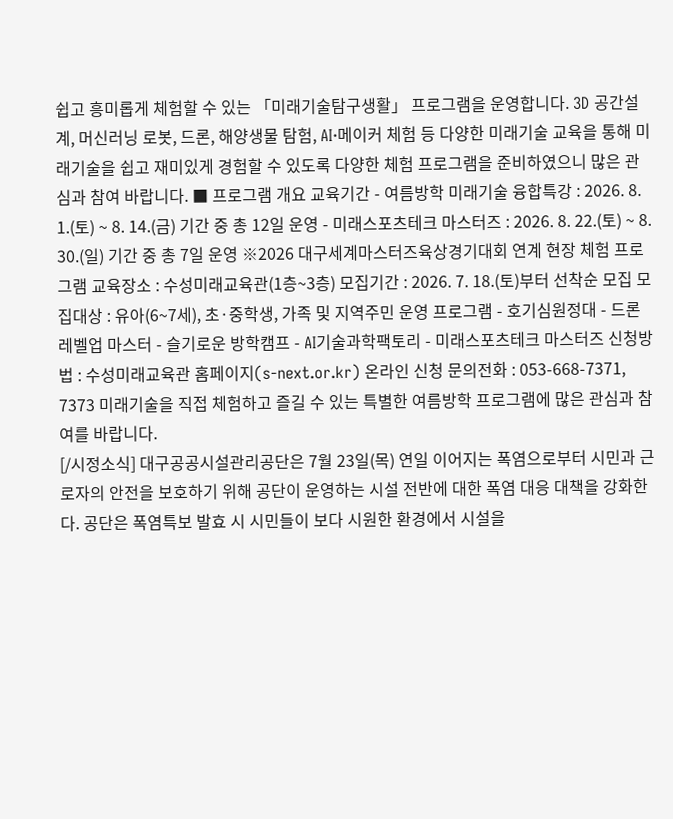쉽고 흥미롭게 체험할 수 있는 「미래기술탐구생활」 프로그램을 운영합니다. 3D 공간설계, 머신러닝 로봇, 드론, 해양생물 탐험, AI·메이커 체험 등 다양한 미래기술 교육을 통해 미래기술을 쉽고 재미있게 경험할 수 있도록 다양한 체험 프로그램을 준비하였으니 많은 관심과 참여 바랍니다. ■ 프로그램 개요 교육기간 - 여름방학 미래기술 융합특강 : 2026. 8. 1.(토) ~ 8. 14.(금) 기간 중 총 12일 운영 - 미래스포츠테크 마스터즈 : 2026. 8. 22.(토) ~ 8. 30.(일) 기간 중 총 7일 운영 ※2026 대구세계마스터즈육상경기대회 연계 현장 체험 프로그램 교육장소 : 수성미래교육관(1층~3층) 모집기간 : 2026. 7. 18.(토)부터 선착순 모집 모집대상 : 유아(6~7세), 초·중학생, 가족 및 지역주민 운영 프로그램 - 호기심원정대 - 드론 레벨업 마스터 - 슬기로운 방학캠프 - AI기술과학팩토리 - 미래스포츠테크 마스터즈 신청방법 : 수성미래교육관 홈페이지(s-next.or.kr) 온라인 신청 문의전화 : 053-668-7371, 7373 미래기술을 직접 체험하고 즐길 수 있는 특별한 여름방학 프로그램에 많은 관심과 참여를 바랍니다.
[/시정소식] 대구공공시설관리공단은 7월 23일(목) 연일 이어지는 폭염으로부터 시민과 근로자의 안전을 보호하기 위해 공단이 운영하는 시설 전반에 대한 폭염 대응 대책을 강화한다. 공단은 폭염특보 발효 시 시민들이 보다 시원한 환경에서 시설을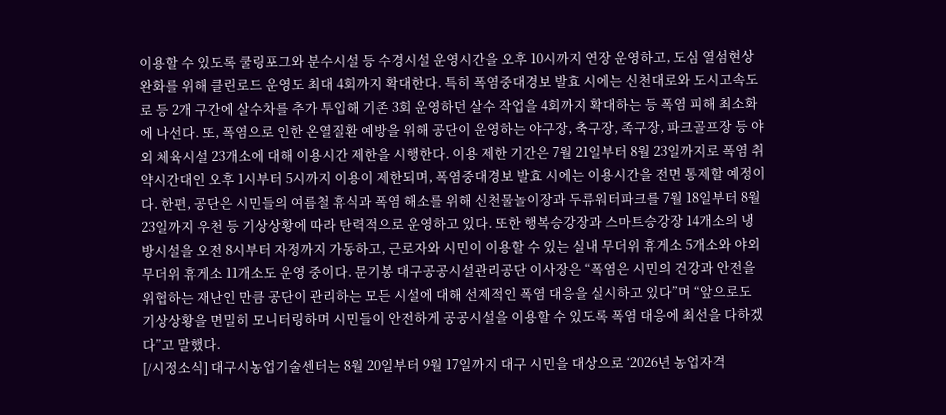이용할 수 있도록 쿨링포그와 분수시설 등 수경시설 운영시간을 오후 10시까지 연장 운영하고, 도심 열섬현상 완화를 위해 클린로드 운영도 최대 4회까지 확대한다. 특히 폭염중대경보 발효 시에는 신천대로와 도시고속도로 등 2개 구간에 살수차를 추가 투입해 기존 3회 운영하던 살수 작업을 4회까지 확대하는 등 폭염 피해 최소화에 나선다. 또, 폭염으로 인한 온열질환 예방을 위해 공단이 운영하는 야구장, 축구장, 족구장, 파크골프장 등 야외 체육시설 23개소에 대해 이용시간 제한을 시행한다. 이용 제한 기간은 7월 21일부터 8월 23일까지로 폭염 취약시간대인 오후 1시부터 5시까지 이용이 제한되며, 폭염중대경보 발효 시에는 이용시간을 전면 통제할 예정이다. 한편, 공단은 시민들의 여름철 휴식과 폭염 해소를 위해 신천물놀이장과 두류워터파크를 7월 18일부터 8월 23일까지 우천 등 기상상황에 따라 탄력적으로 운영하고 있다. 또한 행복승강장과 스마트승강장 14개소의 냉방시설을 오전 8시부터 자정까지 가동하고, 근로자와 시민이 이용할 수 있는 실내 무더위 휴게소 5개소와 야외 무더위 휴게소 11개소도 운영 중이다. 문기봉 대구공공시설관리공단 이사장은 “폭염은 시민의 건강과 안전을 위협하는 재난인 만큼 공단이 관리하는 모든 시설에 대해 선제적인 폭염 대응을 실시하고 있다”며 “앞으로도 기상상황을 면밀히 모니터링하며 시민들이 안전하게 공공시설을 이용할 수 있도록 폭염 대응에 최선을 다하겠다”고 말했다.
[/시정소식] 대구시농업기술센터는 8월 20일부터 9월 17일까지 대구 시민을 대상으로 ‘2026년 농업자격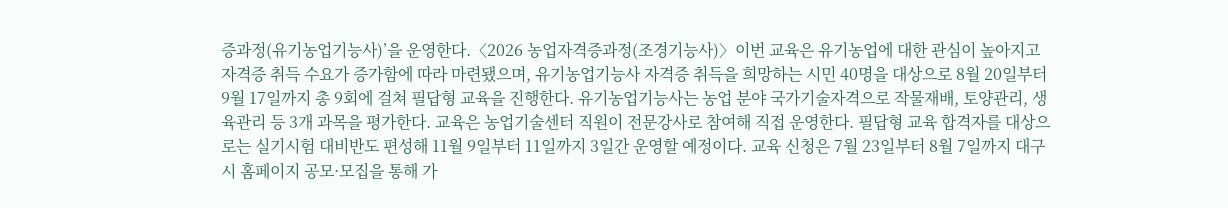증과정(유기농업기능사)’을 운영한다.〈2026 농업자격증과정(조경기능사)〉이번 교육은 유기농업에 대한 관심이 높아지고 자격증 취득 수요가 증가함에 따라 마련됐으며, 유기농업기능사 자격증 취득을 희망하는 시민 40명을 대상으로 8월 20일부터 9월 17일까지 총 9회에 걸쳐 필답형 교육을 진행한다. 유기농업기능사는 농업 분야 국가기술자격으로 작물재배, 토양관리, 생육관리 등 3개 과목을 평가한다. 교육은 농업기술센터 직원이 전문강사로 참여해 직접 운영한다. 필답형 교육 합격자를 대상으로는 실기시험 대비반도 편성해 11월 9일부터 11일까지 3일간 운영할 예정이다. 교육 신청은 7월 23일부터 8월 7일까지 대구시 홈페이지 공모·모집을 통해 가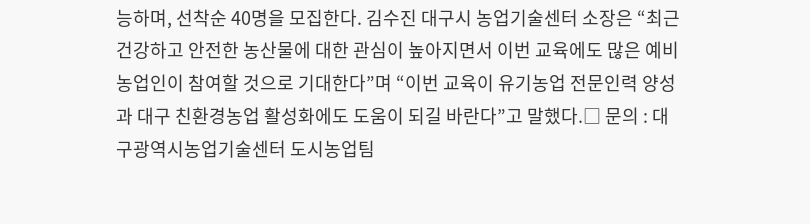능하며, 선착순 40명을 모집한다. 김수진 대구시 농업기술센터 소장은 “최근 건강하고 안전한 농산물에 대한 관심이 높아지면서 이번 교육에도 많은 예비농업인이 참여할 것으로 기대한다”며 “이번 교육이 유기농업 전문인력 양성과 대구 친환경농업 활성화에도 도움이 되길 바란다”고 말했다.□ 문의 : 대구광역시농업기술센터 도시농업팀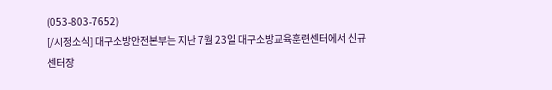(053-803-7652)
[/시정소식] 대구소방안전본부는 지난 7월 23일 대구소방교육훈련센터에서 신규 센터장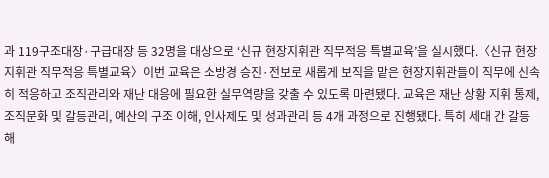과 119구조대장·구급대장 등 32명을 대상으로 ‘신규 현장지휘관 직무적응 특별교육’을 실시했다.〈신규 현장지휘관 직무적응 특별교육〉이번 교육은 소방경 승진·전보로 새롭게 보직을 맡은 현장지휘관들이 직무에 신속히 적응하고 조직관리와 재난 대응에 필요한 실무역량을 갖출 수 있도록 마련됐다. 교육은 재난 상황 지휘 통제, 조직문화 및 갈등관리, 예산의 구조 이해, 인사제도 및 성과관리 등 4개 과정으로 진행됐다. 특히 세대 간 갈등 해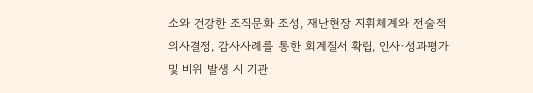소와 건강한 조직문화 조성, 재난현장 지휘체계와 전술적 의사결정, 감사사례를 통한 회계질서 확립, 인사·성과평가 및 비위 발생 시 기관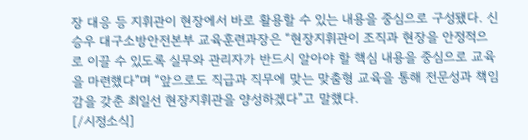장 대응 등 지휘관이 현장에서 바로 활용할 수 있는 내용을 중심으로 구성됐다. 신승우 대구소방안전본부 교육훈련과장은 “현장지휘관이 조직과 현장을 안정적으로 이끌 수 있도록 실무와 관리자가 반드시 알아야 할 핵심 내용을 중심으로 교육을 마련했다”며 “앞으로도 직급과 직무에 맞는 맞춤형 교육을 통해 전문성과 책임감을 갖춘 최일선 현장지휘관을 양성하겠다”고 말했다.
[/시정소식]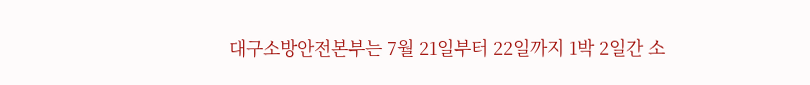대구소방안전본부는 7월 21일부터 22일까지 1박 2일간 소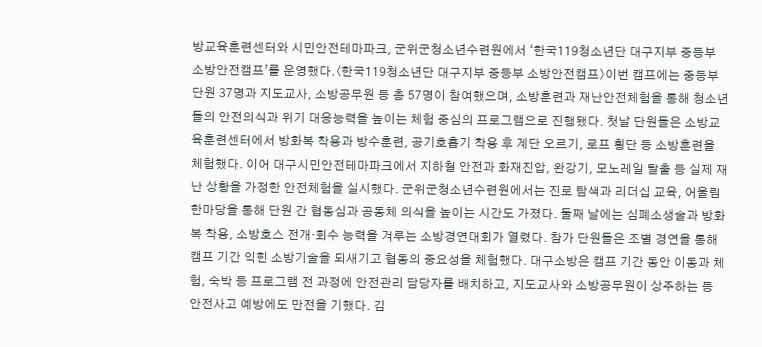방교육훈련센터와 시민안전테마파크, 군위군청소년수련원에서 ‘한국119청소년단 대구지부 중등부 소방안전캠프’를 운영했다.〈한국119청소년단 대구지부 중등부 소방안전캠프〉이번 캠프에는 중등부 단원 37명과 지도교사, 소방공무원 등 총 57명이 참여했으며, 소방훈련과 재난안전체험을 통해 청소년들의 안전의식과 위기 대응능력을 높이는 체험 중심의 프로그램으로 진행됐다. 첫날 단원들은 소방교육훈련센터에서 방화복 착용과 방수훈련, 공기호흡기 착용 후 계단 오르기, 로프 횡단 등 소방훈련을 체험했다. 이어 대구시민안전테마파크에서 지하철 안전과 화재진압, 완강기, 모노레일 탈출 등 실제 재난 상황을 가정한 안전체험을 실시했다. 군위군청소년수련원에서는 진로 탐색과 리더십 교육, 어울림 한마당을 통해 단원 간 협동심과 공동체 의식을 높이는 시간도 가졌다. 둘째 날에는 심폐소생술과 방화복 착용, 소방호스 전개·회수 능력을 겨루는 소방경연대회가 열렸다. 참가 단원들은 조별 경연을 통해 캠프 기간 익힌 소방기술을 되새기고 협동의 중요성을 체험했다. 대구소방은 캠프 기간 동안 이동과 체험, 숙박 등 프로그램 전 과정에 안전관리 담당자를 배치하고, 지도교사와 소방공무원이 상주하는 등 안전사고 예방에도 만전을 기했다. 김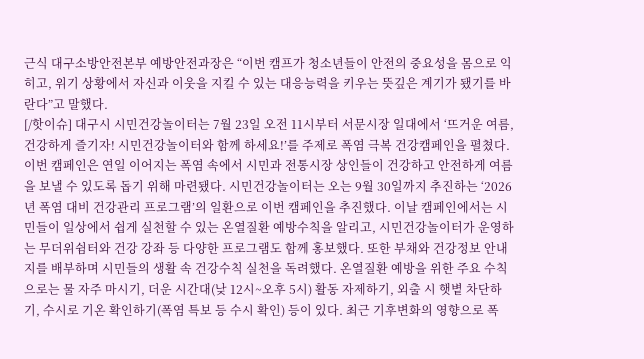근식 대구소방안전본부 예방안전과장은 “이번 캠프가 청소년들이 안전의 중요성을 몸으로 익히고, 위기 상황에서 자신과 이웃을 지킬 수 있는 대응능력을 키우는 뜻깊은 계기가 됐기를 바란다”고 말했다.
[/핫이슈] 대구시 시민건강놀이터는 7월 23일 오전 11시부터 서문시장 일대에서 ‘뜨거운 여름, 건강하게 즐기자! 시민건강놀이터와 함께 하세요!’를 주제로 폭염 극복 건강캠페인을 펼쳤다. 이번 캠페인은 연일 이어지는 폭염 속에서 시민과 전통시장 상인들이 건강하고 안전하게 여름을 보낼 수 있도록 돕기 위해 마련됐다. 시민건강놀이터는 오는 9월 30일까지 추진하는 ‘2026년 폭염 대비 건강관리 프로그램’의 일환으로 이번 캠페인을 추진했다. 이날 캠페인에서는 시민들이 일상에서 쉽게 실천할 수 있는 온열질환 예방수칙을 알리고, 시민건강놀이터가 운영하는 무더위쉼터와 건강 강좌 등 다양한 프로그램도 함께 홍보했다. 또한 부채와 건강정보 안내지를 배부하며 시민들의 생활 속 건강수칙 실천을 독려했다. 온열질환 예방을 위한 주요 수칙으로는 물 자주 마시기, 더운 시간대(낮 12시~오후 5시) 활동 자제하기, 외출 시 햇볕 차단하기, 수시로 기온 확인하기(폭염 특보 등 수시 확인) 등이 있다. 최근 기후변화의 영향으로 폭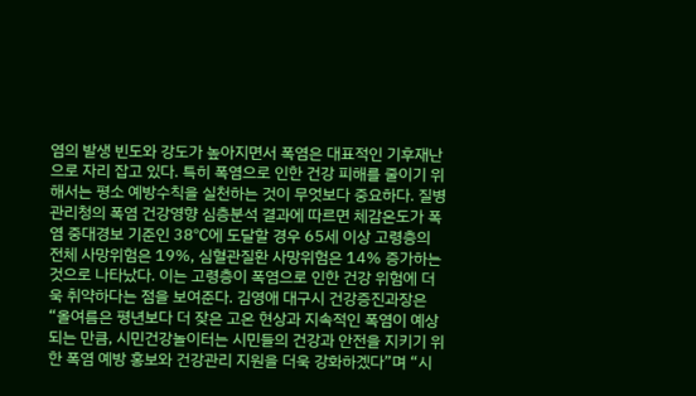염의 발생 빈도와 강도가 높아지면서 폭염은 대표적인 기후재난으로 자리 잡고 있다. 특히 폭염으로 인한 건강 피해를 줄이기 위해서는 평소 예방수칙을 실천하는 것이 무엇보다 중요하다. 질병관리청의 폭염 건강영향 심층분석 결과에 따르면 체감온도가 폭염 중대경보 기준인 38℃에 도달할 경우 65세 이상 고령층의 전체 사망위험은 19%, 심혈관질환 사망위험은 14% 증가하는 것으로 나타났다. 이는 고령층이 폭염으로 인한 건강 위험에 더욱 취약하다는 점을 보여준다. 김영애 대구시 건강증진과장은 “올여름은 평년보다 더 잦은 고온 현상과 지속적인 폭염이 예상되는 만큼, 시민건강놀이터는 시민들의 건강과 안전을 지키기 위한 폭염 예방 홍보와 건강관리 지원을 더욱 강화하겠다”며 “시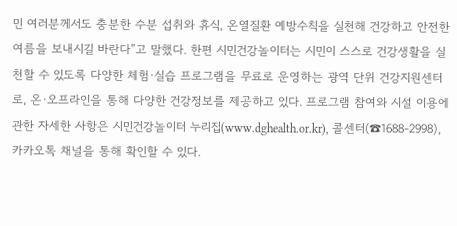민 여러분께서도 충분한 수분 섭취와 휴식, 온열질환 예방수칙을 실천해 건강하고 안전한 여름을 보내시길 바란다”고 말했다. 한편 시민건강놀이터는 시민이 스스로 건강생활을 실천할 수 있도록 다양한 체험·실습 프로그램을 무료로 운영하는 광역 단위 건강지원센터로, 온·오프라인을 통해 다양한 건강정보를 제공하고 있다. 프로그램 참여와 시설 이용에 관한 자세한 사항은 시민건강놀이터 누리집(www.dghealth.or.kr), 콜센터(☎1688-2998), 카카오톡 채널을 통해 확인할 수 있다.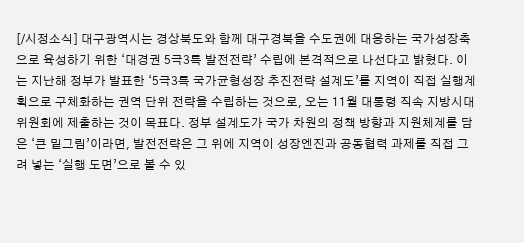[/시정소식] 대구광역시는 경상북도와 함께 대구경북을 수도권에 대응하는 국가성장축으로 육성하기 위한 ‘대경권 5극3특 발전전략’ 수립에 본격적으로 나선다고 밝혔다. 이는 지난해 정부가 발표한 ‘5극3특 국가균형성장 추진전략 설계도’를 지역이 직접 실행계획으로 구체화하는 권역 단위 전략을 수립하는 것으로, 오는 11월 대통령 직속 지방시대위원회에 제출하는 것이 목표다. 정부 설계도가 국가 차원의 정책 방향과 지원체계를 담은 ‘큰 밑그림’이라면, 발전전략은 그 위에 지역이 성장엔진과 공동협력 과제를 직접 그려 넣는 ‘실행 도면’으로 볼 수 있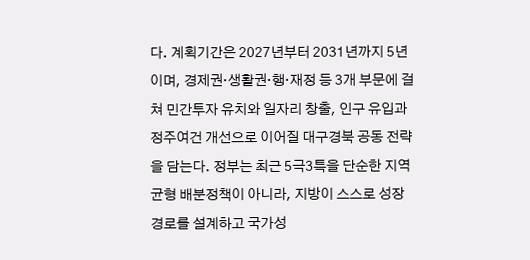다. 계획기간은 2027년부터 2031년까지 5년이며, 경제권·생활권·행·재정 등 3개 부문에 걸쳐 민간투자 유치와 일자리 창출, 인구 유입과 정주여건 개선으로 이어질 대구경북 공동 전략을 담는다. 정부는 최근 5극3특을 단순한 지역 균형 배분정책이 아니라, 지방이 스스로 성장경로를 설계하고 국가성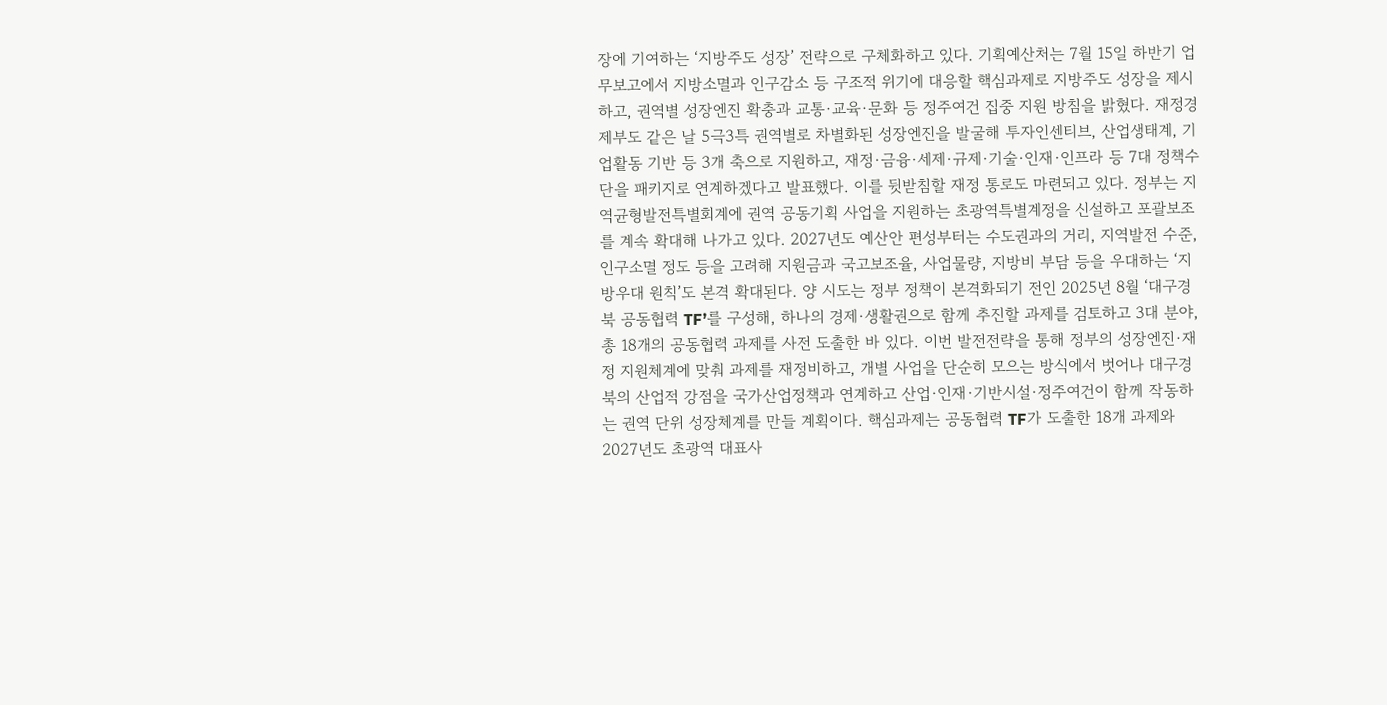장에 기여하는 ‘지방주도 성장’ 전략으로 구체화하고 있다. 기획예산처는 7월 15일 하반기 업무보고에서 지방소멸과 인구감소 등 구조적 위기에 대응할 핵심과제로 지방주도 성장을 제시하고, 권역별 성장엔진 확충과 교통·교육·문화 등 정주여건 집중 지원 방침을 밝혔다. 재정경제부도 같은 날 5극3특 권역별로 차별화된 성장엔진을 발굴해 투자인센티브, 산업생태계, 기업활동 기반 등 3개 축으로 지원하고, 재정·금융·세제·규제·기술·인재·인프라 등 7대 정책수단을 패키지로 연계하겠다고 발표했다. 이를 뒷받침할 재정 통로도 마련되고 있다. 정부는 지역균형발전특별회계에 권역 공동기획 사업을 지원하는 초광역특별계정을 신설하고 포괄보조를 계속 확대해 나가고 있다. 2027년도 예산안 편성부터는 수도권과의 거리, 지역발전 수준, 인구소멸 정도 등을 고려해 지원금과 국고보조율, 사업물량, 지방비 부담 등을 우대하는 ‘지방우대 원칙’도 본격 확대된다. 양 시도는 정부 정책이 본격화되기 전인 2025년 8월 ‘대구경북 공동협력 TF’를 구성해, 하나의 경제·생활권으로 함께 추진할 과제를 검토하고 3대 분야, 총 18개의 공동협력 과제를 사전 도출한 바 있다. 이번 발전전략을 통해 정부의 성장엔진·재정 지원체계에 맞춰 과제를 재정비하고, 개별 사업을 단순히 모으는 방식에서 벗어나 대구경북의 산업적 강점을 국가산업정책과 연계하고 산업·인재·기반시설·정주여건이 함께 작동하는 권역 단위 성장체계를 만들 계획이다. 핵심과제는 공동협력 TF가 도출한 18개 과제와 2027년도 초광역 대표사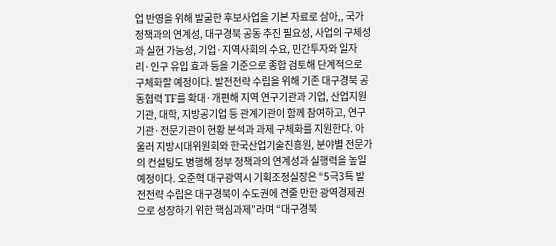업 반영을 위해 발굴한 후보사업을 기본 자료로 삼아,, 국가정책과의 연계성, 대구경북 공동 추진 필요성, 사업의 구체성과 실현 가능성, 기업·지역사회의 수요, 민간투자와 일자리·인구 유입 효과 등을 기준으로 종합 검토해 단계적으로 구체화할 예정이다. 발전전략 수립을 위해 기존 대구경북 공동협력 TF를 확대·개편해 지역 연구기관과 기업, 산업지원기관, 대학, 지방공기업 등 관계기관이 함께 참여하고, 연구기관·전문기관이 현황 분석과 과제 구체화를 지원한다. 아울러 지방시대위원회와 한국산업기술진흥원, 분야별 전문가의 컨설팅도 병행해 정부 정책과의 연계성과 실행력을 높일 예정이다. 오준혁 대구광역시 기획조정실장은 “5극3특 발전전략 수립은 대구경북이 수도권에 견줄 만한 광역경제권으로 성장하기 위한 핵심과제”라며 “대구경북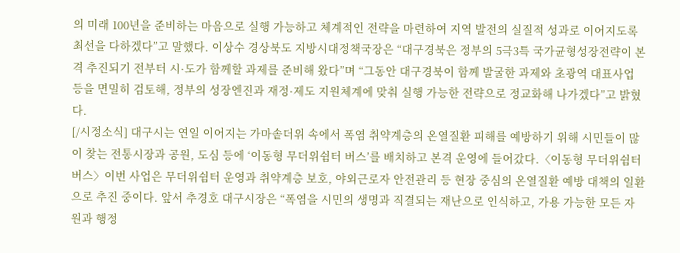의 미래 100년을 준비하는 마음으로 실행 가능하고 체계적인 전략을 마련하여 지역 발전의 실질적 성과로 이어지도록 최선을 다하겠다”고 말했다. 이상수 경상북도 지방시대정책국장은 “대구경북은 정부의 5극3특 국가균형성장전략이 본격 추진되기 전부터 시·도가 함께할 과제를 준비해 왔다”며 “그동안 대구경북이 함께 발굴한 과제와 초광역 대표사업 등을 면밀히 검토해, 정부의 성장엔진과 재정·제도 지원체계에 맞춰 실행 가능한 전략으로 정교화해 나가겠다”고 밝혔다.
[/시정소식] 대구시는 연일 이어지는 가마솥더위 속에서 폭염 취약계층의 온열질환 피해를 예방하기 위해 시민들이 많이 찾는 전통시장과 공원, 도심 등에 ‘이동형 무더위쉼터 버스’를 배치하고 본격 운영에 들어갔다.〈이동형 무더위쉼터 버스〉이번 사업은 무더위쉼터 운영과 취약계층 보호, 야외근로자 안전관리 등 현장 중심의 온열질환 예방 대책의 일환으로 추진 중이다. 앞서 추경호 대구시장은 “폭염을 시민의 생명과 직결되는 재난으로 인식하고, 가용 가능한 모든 자원과 행정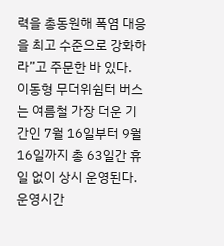력을 총동원해 폭염 대응을 최고 수준으로 강화하라”고 주문한 바 있다. 이동형 무더위쉼터 버스는 여름철 가장 더운 기간인 7월 16일부터 9월 16일까지 총 63일간 휴일 없이 상시 운영된다. 운영시간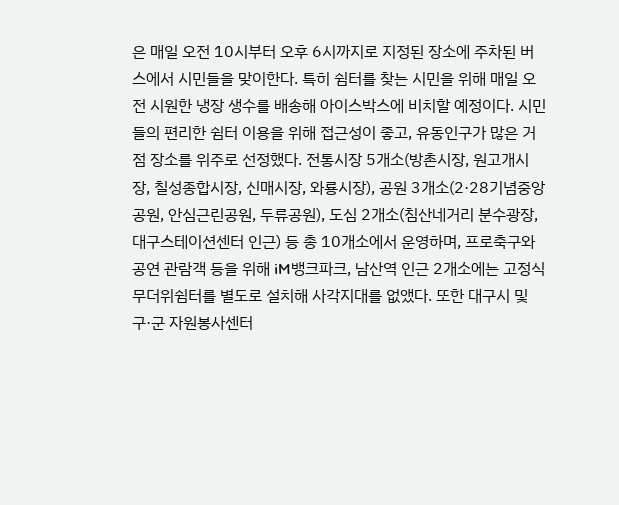은 매일 오전 10시부터 오후 6시까지로 지정된 장소에 주차된 버스에서 시민들을 맞이한다. 특히 쉼터를 찾는 시민을 위해 매일 오전 시원한 냉장 생수를 배송해 아이스박스에 비치할 예정이다. 시민들의 편리한 쉼터 이용을 위해 접근성이 좋고, 유동인구가 많은 거점 장소를 위주로 선정했다. 전통시장 5개소(방촌시장, 원고개시장, 칠성종합시장, 신매시장, 와룡시장), 공원 3개소(2·28기념중앙공원, 안심근린공원, 두류공원), 도심 2개소(침산네거리 분수광장, 대구스테이션센터 인근) 등 총 10개소에서 운영하며, 프로축구와 공연 관람객 등을 위해 iM뱅크파크, 남산역 인근 2개소에는 고정식 무더위쉼터를 별도로 설치해 사각지대를 없앴다. 또한 대구시 및 구·군 자원봉사센터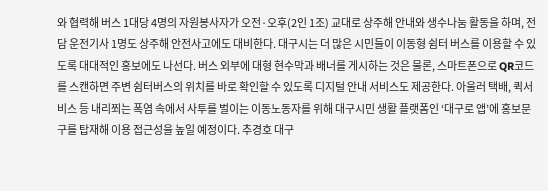와 협력해 버스 1대당 4명의 자원봉사자가 오전·오후(2인 1조) 교대로 상주해 안내와 생수나눔 활동을 하며, 전담 운전기사 1명도 상주해 안전사고에도 대비한다. 대구시는 더 많은 시민들이 이동형 쉼터 버스를 이용할 수 있도록 대대적인 홍보에도 나선다. 버스 외부에 대형 현수막과 배너를 게시하는 것은 물론, 스마트폰으로 QR코드를 스캔하면 주변 쉼터버스의 위치를 바로 확인할 수 있도록 디지털 안내 서비스도 제공한다. 아울러 택배, 퀵서비스 등 내리쬐는 폭염 속에서 사투를 벌이는 이동노동자를 위해 대구시민 생활 플랫폼인 ‘대구로 앱’에 홍보문구를 탑재해 이용 접근성을 높일 예정이다. 추경호 대구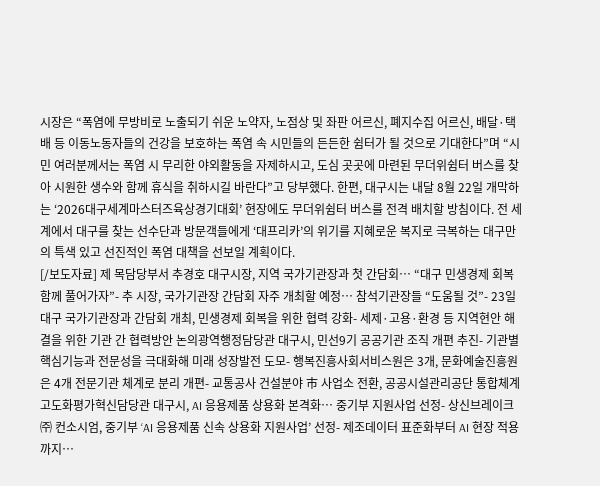시장은 “폭염에 무방비로 노출되기 쉬운 노약자, 노점상 및 좌판 어르신, 폐지수집 어르신, 배달·택배 등 이동노동자들의 건강을 보호하는 폭염 속 시민들의 든든한 쉼터가 될 것으로 기대한다”며 “시민 여러분께서는 폭염 시 무리한 야외활동을 자제하시고, 도심 곳곳에 마련된 무더위쉼터 버스를 찾아 시원한 생수와 함께 휴식을 취하시길 바란다”고 당부했다. 한편, 대구시는 내달 8월 22일 개막하는 ‘2026대구세계마스터즈육상경기대회’ 현장에도 무더위쉼터 버스를 전격 배치할 방침이다. 전 세계에서 대구를 찾는 선수단과 방문객들에게 ‘대프리카’의 위기를 지혜로운 복지로 극복하는 대구만의 특색 있고 선진적인 폭염 대책을 선보일 계획이다.
[/보도자료] 제 목담당부서 추경호 대구시장, 지역 국가기관장과 첫 간담회… “대구 민생경제 회복 함께 풀어가자”- 추 시장, 국가기관장 간담회 자주 개최할 예정… 참석기관장들 “도움될 것”- 23일 대구 국가기관장과 간담회 개최, 민생경제 회복을 위한 협력 강화- 세제·고용·환경 등 지역현안 해결을 위한 기관 간 협력방안 논의광역행정담당관 대구시, 민선9기 공공기관 조직 개편 추진- 기관별 핵심기능과 전문성을 극대화해 미래 성장발전 도모- 행복진흥사회서비스원은 3개, 문화예술진흥원은 4개 전문기관 체계로 분리 개편- 교통공사 건설분야 市 사업소 전환, 공공시설관리공단 통합체계 고도화평가혁신담당관 대구시, AI 응용제품 상용화 본격화… 중기부 지원사업 선정- 상신브레이크㈜ 컨소시엄, 중기부 ‘AI 응용제품 신속 상용화 지원사업’ 선정- 제조데이터 표준화부터 AI 현장 적용까지…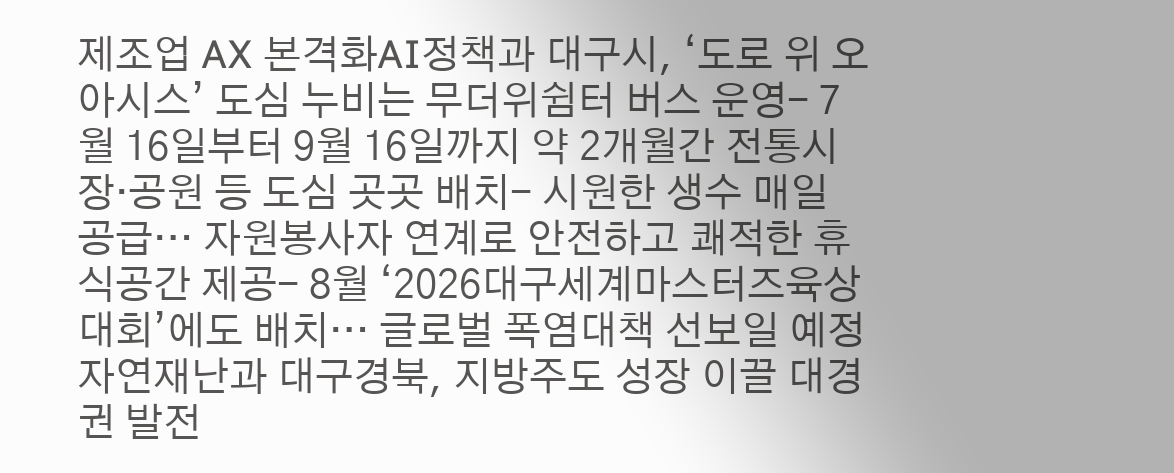제조업 AX 본격화AI정책과 대구시, ‘도로 위 오아시스’ 도심 누비는 무더위쉼터 버스 운영- 7월 16일부터 9월 16일까지 약 2개월간 전통시장·공원 등 도심 곳곳 배치- 시원한 생수 매일 공급… 자원봉사자 연계로 안전하고 쾌적한 휴식공간 제공- 8월 ‘2026대구세계마스터즈육상대회’에도 배치… 글로벌 폭염대책 선보일 예정자연재난과 대구경북, 지방주도 성장 이끌 대경권 발전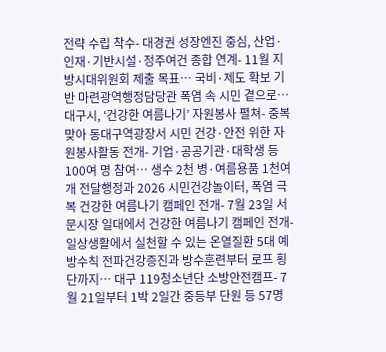전략 수립 착수- 대경권 성장엔진 중심, 산업·인재·기반시설·정주여건 종합 연계- 11월 지방시대위원회 제출 목표… 국비·제도 확보 기반 마련광역행정담당관 폭염 속 시민 곁으로… 대구시, ‘건강한 여름나기’ 자원봉사 펼쳐- 중복 맞아 동대구역광장서 시민 건강·안전 위한 자원봉사활동 전개- 기업·공공기관·대학생 등 100여 명 참여… 생수 2천 병·여름용품 1천여 개 전달행정과 2026 시민건강놀이터, 폭염 극복 건강한 여름나기 캠페인 전개- 7월 23일 서문시장 일대에서 건강한 여름나기 캠페인 전개- 일상생활에서 실천할 수 있는 온열질환 5대 예방수칙 전파건강증진과 방수훈련부터 로프 횡단까지… 대구 119청소년단 소방안전캠프- 7월 21일부터 1박 2일간 중등부 단원 등 57명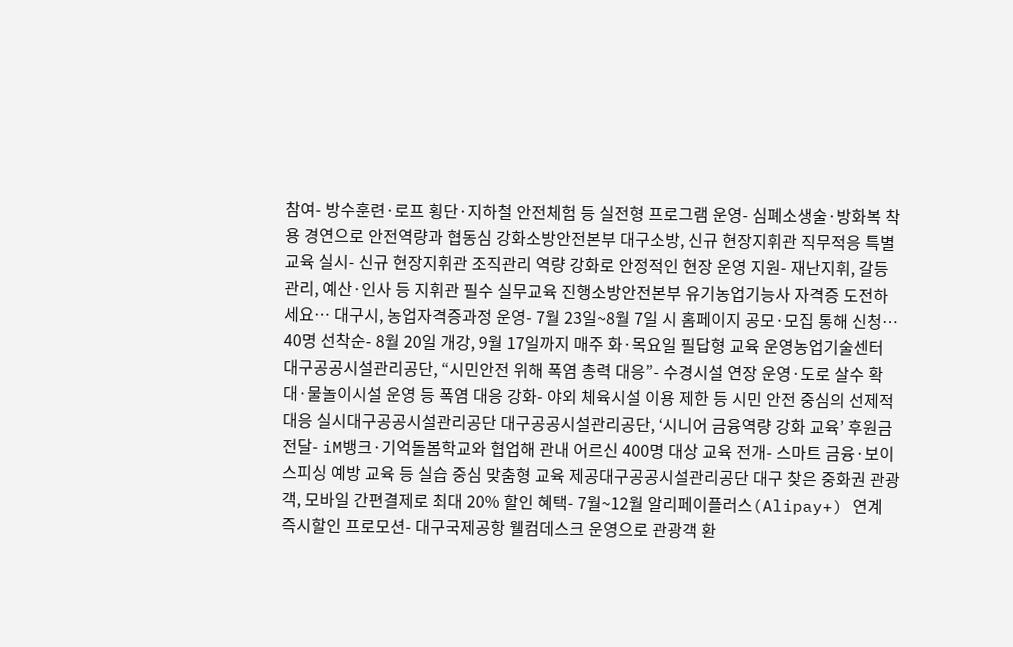참여- 방수훈련·로프 횡단·지하철 안전체험 등 실전형 프로그램 운영- 심폐소생술·방화복 착용 경연으로 안전역량과 협동심 강화소방안전본부 대구소방, 신규 현장지휘관 직무적응 특별교육 실시- 신규 현장지휘관 조직관리 역량 강화로 안정적인 현장 운영 지원- 재난지휘, 갈등관리, 예산·인사 등 지휘관 필수 실무교육 진행소방안전본부 유기농업기능사 자격증 도전하세요… 대구시, 농업자격증과정 운영- 7월 23일~8월 7일 시 홈페이지 공모·모집 통해 신청… 40명 선착순- 8월 20일 개강, 9월 17일까지 매주 화·목요일 필답형 교육 운영농업기술센터 대구공공시설관리공단, “시민안전 위해 폭염 총력 대응”- 수경시설 연장 운영·도로 살수 확대·물놀이시설 운영 등 폭염 대응 강화- 야외 체육시설 이용 제한 등 시민 안전 중심의 선제적 대응 실시대구공공시설관리공단 대구공공시설관리공단, ‘시니어 금융역량 강화 교육’ 후원금 전달- iM뱅크·기억돌봄학교와 협업해 관내 어르신 400명 대상 교육 전개- 스마트 금융·보이스피싱 예방 교육 등 실습 중심 맞춤형 교육 제공대구공공시설관리공단 대구 찾은 중화권 관광객, 모바일 간편결제로 최대 20% 할인 혜택- 7월~12월 알리페이플러스(Alipay+) 연계 즉시할인 프로모션- 대구국제공항 웰컴데스크 운영으로 관광객 환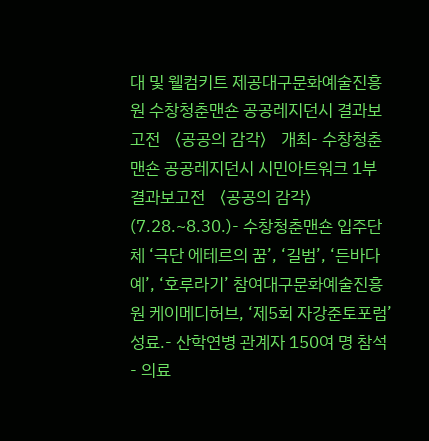대 및 웰컴키트 제공대구문화예술진흥원 수창청춘맨숀 공공레지던시 결과보고전 〈공공의 감각〉 개최- 수창청춘맨숀 공공레지던시 시민아트워크 1부 결과보고전 〈공공의 감각〉(7.28.~8.30.)- 수창청춘맨숀 입주단체 ‘극단 에테르의 꿈’, ‘길범’, ‘든바다예’, ‘호루라기’ 참여대구문화예술진흥원 케이메디허브, ‘제5회 자강준토포럼’ 성료.- 산학연병 관계자 150여 명 참석- 의료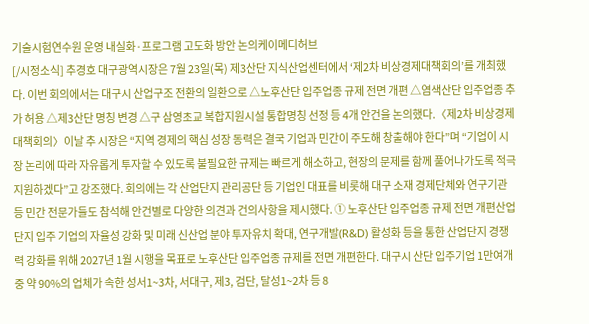기술시험연수원 운영 내실화·프로그램 고도화 방안 논의케이메디허브
[/시정소식] 추경호 대구광역시장은 7월 23일(목) 제3산단 지식산업센터에서 ‘제2차 비상경제대책회의’를 개최했다. 이번 회의에서는 대구시 산업구조 전환의 일환으로 △노후산단 입주업종 규제 전면 개편 △염색산단 입주업종 추가 허용 △제3산단 명칭 변경 △구 삼영초교 복합지원시설 통합명칭 선정 등 4개 안건을 논의했다.〈제2차 비상경제대책회의〉이날 추 시장은 “지역 경제의 핵심 성장 동력은 결국 기업과 민간이 주도해 창출해야 한다”며 “기업이 시장 논리에 따라 자유롭게 투자할 수 있도록 불필요한 규제는 빠르게 해소하고, 현장의 문제를 함께 풀어나가도록 적극 지원하겠다”고 강조했다. 회의에는 각 산업단지 관리공단 등 기업인 대표를 비롯해 대구 소재 경제단체와 연구기관 등 민간 전문가들도 참석해 안건별로 다양한 의견과 건의사항을 제시했다. ① 노후산단 입주업종 규제 전면 개편산업단지 입주 기업의 자율성 강화 및 미래 신산업 분야 투자유치 확대, 연구개발(R&D) 활성화 등을 통한 산업단지 경쟁력 강화를 위해 2027년 1월 시행을 목표로 노후산단 입주업종 규제를 전면 개편한다. 대구시 산단 입주기업 1만여개 중 약 90%의 업체가 속한 성서1~3차, 서대구, 제3, 검단, 달성1~2차 등 8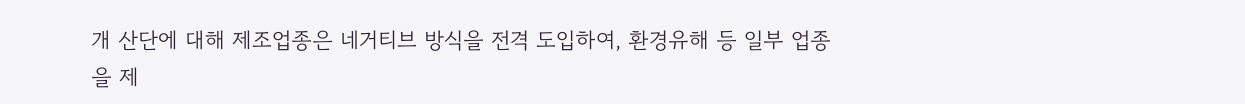개 산단에 대해 제조업종은 네거티브 방식을 전격 도입하여, 환경유해 등 일부 업종을 제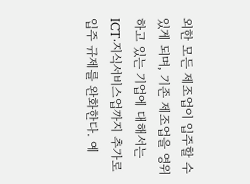외한 모든 제조업이 입주할 수 있게 되며, 기존 제조업을 영위하고 있는 기업에 대해서는 ICT·지식서비스업까지 추가로 입주 규제를 완화한다. 예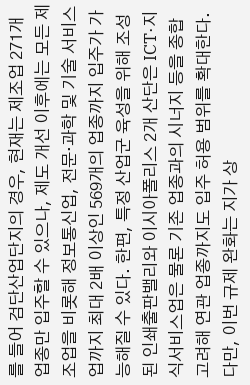를 들어 검단산업단지의 경우, 현재는 제조업 271개 업종만 입주할 수 있으나, 제도 개선 이후에는 모든 제조업을 비롯해 정보통신업, 전문·과학 및 기술 서비스업까지 최대 2배 이상인 569개의 업종까지 입주가 가능해질 수 있다. 한편, 특정 산업군 육성을 위해 조성된 인쇄출판밸리와 이시아폴리스 2개 산단은 ICT·지식서비스업은 물론 기존 업종과의 시너지 등을 종합 고려해 연관 업종까지도 입주 허용 범위를 확대한다. 다만, 이번 규제 완화는 지가 상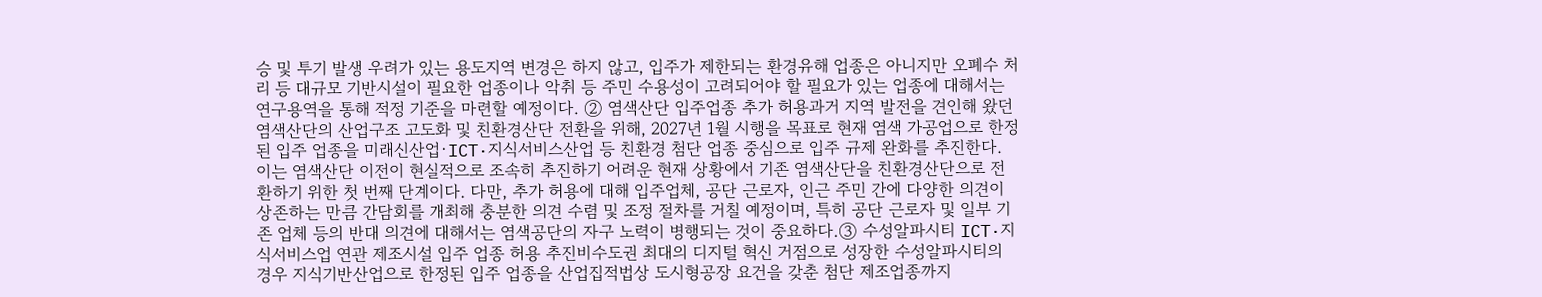승 및 투기 발생 우려가 있는 용도지역 변경은 하지 않고, 입주가 제한되는 환경유해 업종은 아니지만 오폐수 처리 등 대규모 기반시설이 필요한 업종이나 악취 등 주민 수용성이 고려되어야 할 필요가 있는 업종에 대해서는 연구용역을 통해 적정 기준을 마련할 예정이다. ② 염색산단 입주업종 추가 허용과거 지역 발전을 견인해 왔던 염색산단의 산업구조 고도화 및 친환경산단 전환을 위해, 2027년 1월 시행을 목표로 현재 염색 가공업으로 한정된 입주 업종을 미래신산업·ICT·지식서비스산업 등 친환경 첨단 업종 중심으로 입주 규제 완화를 추진한다. 이는 염색산단 이전이 현실적으로 조속히 추진하기 어려운 현재 상황에서 기존 염색산단을 친환경산단으로 전환하기 위한 첫 번째 단계이다. 다만, 추가 허용에 대해 입주업체, 공단 근로자, 인근 주민 간에 다양한 의견이 상존하는 만큼 간담회를 개최해 충분한 의견 수렴 및 조정 절차를 거칠 예정이며, 특히 공단 근로자 및 일부 기존 업체 등의 반대 의견에 대해서는 염색공단의 자구 노력이 병행되는 것이 중요하다.③ 수성알파시티 ICT·지식서비스업 연관 제조시설 입주 업종 허용 추진비수도권 최대의 디지털 혁신 거점으로 성장한 수성알파시티의 경우 지식기반산업으로 한정된 입주 업종을 산업집적법상 도시형공장 요건을 갖춘 첨단 제조업종까지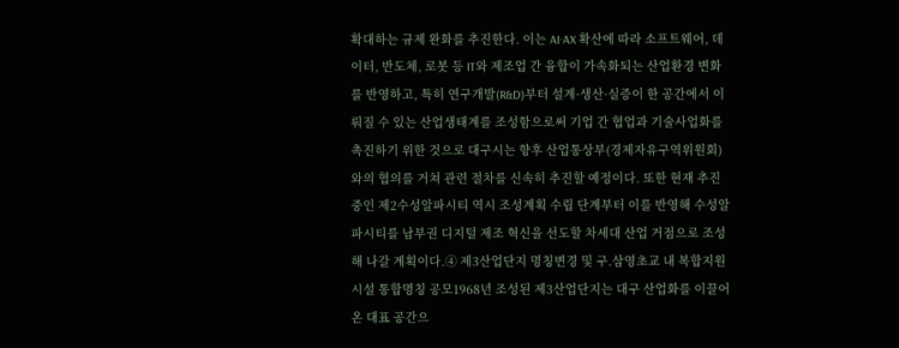확대하는 규제 완화를 추진한다. 이는 AI·AX 확산에 따라 소프트웨어, 데이터, 반도체, 로봇 등 IT와 제조업 간 융합이 가속화되는 산업환경 변화를 반영하고, 특히 연구개발(R&D)부터 설계·생산·실증이 한 공간에서 이뤄질 수 있는 산업생태계를 조성함으로써 기업 간 협업과 기술사업화를 촉진하기 위한 것으로 대구시는 향후 산업통상부(경제자유구역위원회)와의 협의를 거쳐 관련 절차를 신속히 추진할 예정이다. 또한 현재 추진 중인 제2수성알파시티 역시 조성계획 수립 단계부터 이를 반영해 수성알파시티를 남부권 디지털 제조 혁신을 선도할 차세대 산업 거점으로 조성해 나갈 계획이다.④ 제3산업단지 명칭변경 및 구.삼영초교 내 복합지원시설 통합명칭 공모1968년 조성된 제3산업단지는 대구 산업화를 이끌어온 대표 공간으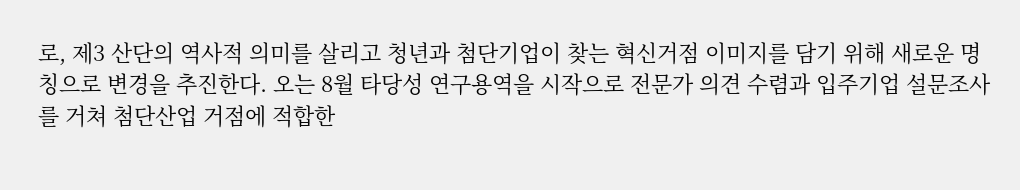로, 제3 산단의 역사적 의미를 살리고 청년과 첨단기업이 찾는 혁신거점 이미지를 담기 위해 새로운 명칭으로 변경을 추진한다. 오는 8월 타당성 연구용역을 시작으로 전문가 의견 수렴과 입주기업 설문조사를 거쳐 첨단산업 거점에 적합한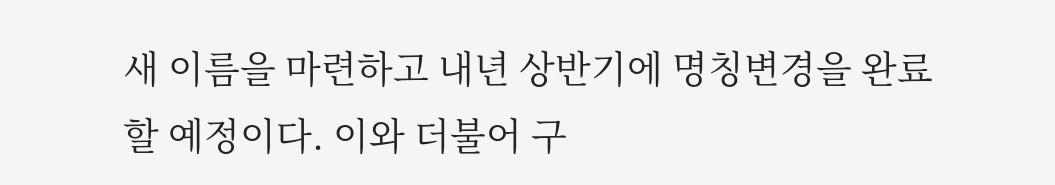새 이름을 마련하고 내년 상반기에 명칭변경을 완료할 예정이다. 이와 더불어 구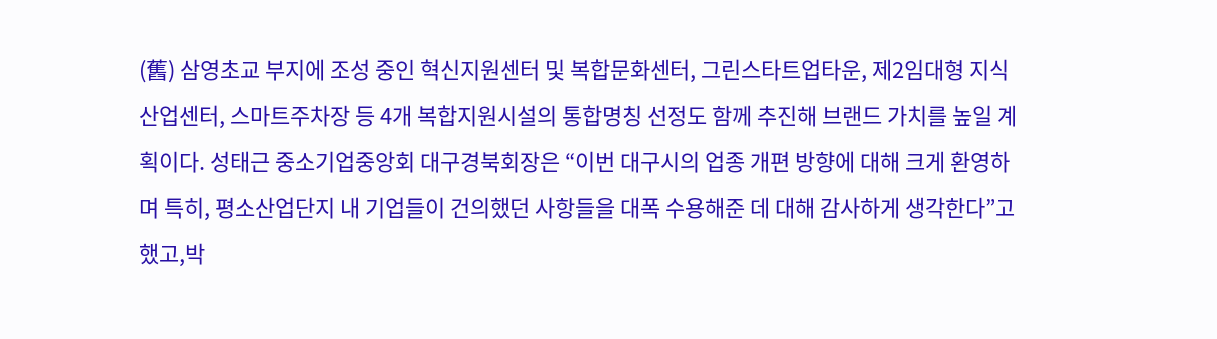(舊) 삼영초교 부지에 조성 중인 혁신지원센터 및 복합문화센터, 그린스타트업타운, 제2임대형 지식산업센터, 스마트주차장 등 4개 복합지원시설의 통합명칭 선정도 함께 추진해 브랜드 가치를 높일 계획이다. 성태근 중소기업중앙회 대구경북회장은 “이번 대구시의 업종 개편 방향에 대해 크게 환영하며 특히, 평소산업단지 내 기업들이 건의했던 사항들을 대폭 수용해준 데 대해 감사하게 생각한다”고 했고,박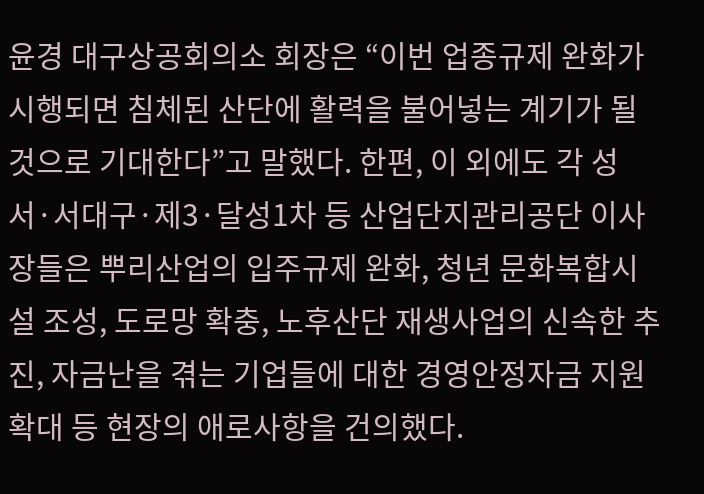윤경 대구상공회의소 회장은 “이번 업종규제 완화가 시행되면 침체된 산단에 활력을 불어넣는 계기가 될 것으로 기대한다”고 말했다. 한편, 이 외에도 각 성서·서대구·제3·달성1차 등 산업단지관리공단 이사장들은 뿌리산업의 입주규제 완화, 청년 문화복합시설 조성, 도로망 확충, 노후산단 재생사업의 신속한 추진, 자금난을 겪는 기업들에 대한 경영안정자금 지원 확대 등 현장의 애로사항을 건의했다.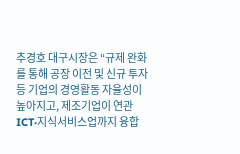추경호 대구시장은 “규제 완화를 통해 공장 이전 및 신규 투자 등 기업의 경영활동 자율성이 높아지고, 제조기업이 연관 ICT·지식서비스업까지 융합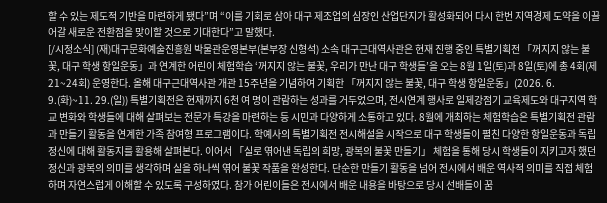할 수 있는 제도적 기반을 마련하게 됐다”며 “이를 기회로 삼아 대구 제조업의 심장인 산업단지가 활성화되어 다시 한번 지역경제 도약을 이끌어갈 새로운 전환점을 맞이할 것으로 기대한다”고 말했다.
[/시정소식] (재)대구문화예술진흥원 박물관운영본부(본부장 신형석) 소속 대구근대역사관은 현재 진행 중인 특별기획전 「꺼지지 않는 불꽃, 대구 학생 항일운동」과 연계한 어린이 체험학습 ‘꺼지지 않는 불꽃, 우리가 만난 대구 학생들’을 오는 8월 1일(토)과 8일(토)에 총 4회(제21~24회) 운영한다. 올해 대구근대역사관 개관 15주년을 기념하여 기획한 「꺼지지 않는 불꽃, 대구 학생 항일운동」(2026. 6. 9.(화)~11. 29.(일)) 특별기획전은 현재까지 6천 여 명이 관람하는 성과를 거두었으며, 전시연계 행사로 일제강점기 교육제도와 대구지역 학교 변화와 학생들에 대해 살펴보는 전문가 특강을 마련하는 등 시민과 다양하게 소통하고 있다. 8월에 개최하는 체험학습은 특별기획전 관람과 만들기 활동을 연계한 가족 참여형 프로그램이다. 학예사의 특별기획전 전시해설을 시작으로 대구 학생들이 펼친 다양한 항일운동과 독립정신에 대해 활동지를 활용해 살펴본다. 이어서 「실로 엮어낸 독립의 희망, 광복의 불꽃 만들기」 체험을 통해 당시 학생들이 지키고자 했던 정신과 광복의 의미를 생각하며 실을 하나씩 엮어 불꽃 작품을 완성한다. 단순한 만들기 활동을 넘어 전시에서 배운 역사적 의미를 직접 체험하며 자연스럽게 이해할 수 있도록 구성하였다. 참가 어린이들은 전시에서 배운 내용을 바탕으로 당시 선배들이 꿈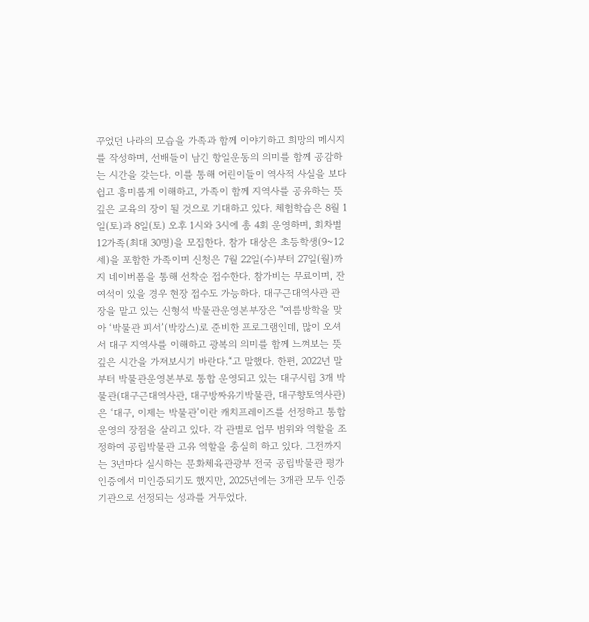꾸었던 나라의 모습을 가족과 함께 이야기하고 희망의 메시지를 작성하며, 선배들이 남긴 항일운동의 의미를 함께 공감하는 시간을 갖는다. 이를 통해 어린이들이 역사적 사실을 보다 쉽고 흥미롭게 이해하고, 가족이 함께 지역사를 공유하는 뜻깊은 교육의 장이 될 것으로 기대하고 있다. 체험학습은 8월 1일(토)과 8일(토) 오후 1시와 3시에 총 4회 운영하며, 회차별 12가족(최대 30명)을 모집한다. 참가 대상은 초등학생(9~12세)을 포함한 가족이며 신청은 7월 22일(수)부터 27일(월)까지 네이버폼을 통해 선착순 접수한다. 참가비는 무료이며, 잔여석이 있을 경우 현장 접수도 가능하다. 대구근대역사관 관장을 맡고 있는 신형석 박물관운영본부장은 "여름방학을 맞아 ‘박물관 피서’(박캉스)로 준비한 프로그램인데, 많이 오셔서 대구 지역사를 이해하고 광복의 의미를 함께 느껴보는 뜻깊은 시간을 가져보시기 바란다.“고 말했다. 한편, 2022년 말부터 박물관운영본부로 통합 운영되고 있는 대구시립 3개 박물관(대구근대역사관, 대구방짜유기박물관, 대구향토역사관)은 ‘대구, 이제는 박물관’이란 캐치프레이즈를 선정하고 통합 운영의 장점을 살리고 있다. 각 관별로 업무 범위와 역할을 조정하여 공립박물관 고유 역할을 충실히 하고 있다. 그전까지는 3년마다 실시하는 문화체육관광부 전국 공립박물관 평가인증에서 미인증되기도 했지만, 2025년에는 3개관 모두 인증기관으로 선정되는 성과를 거두었다.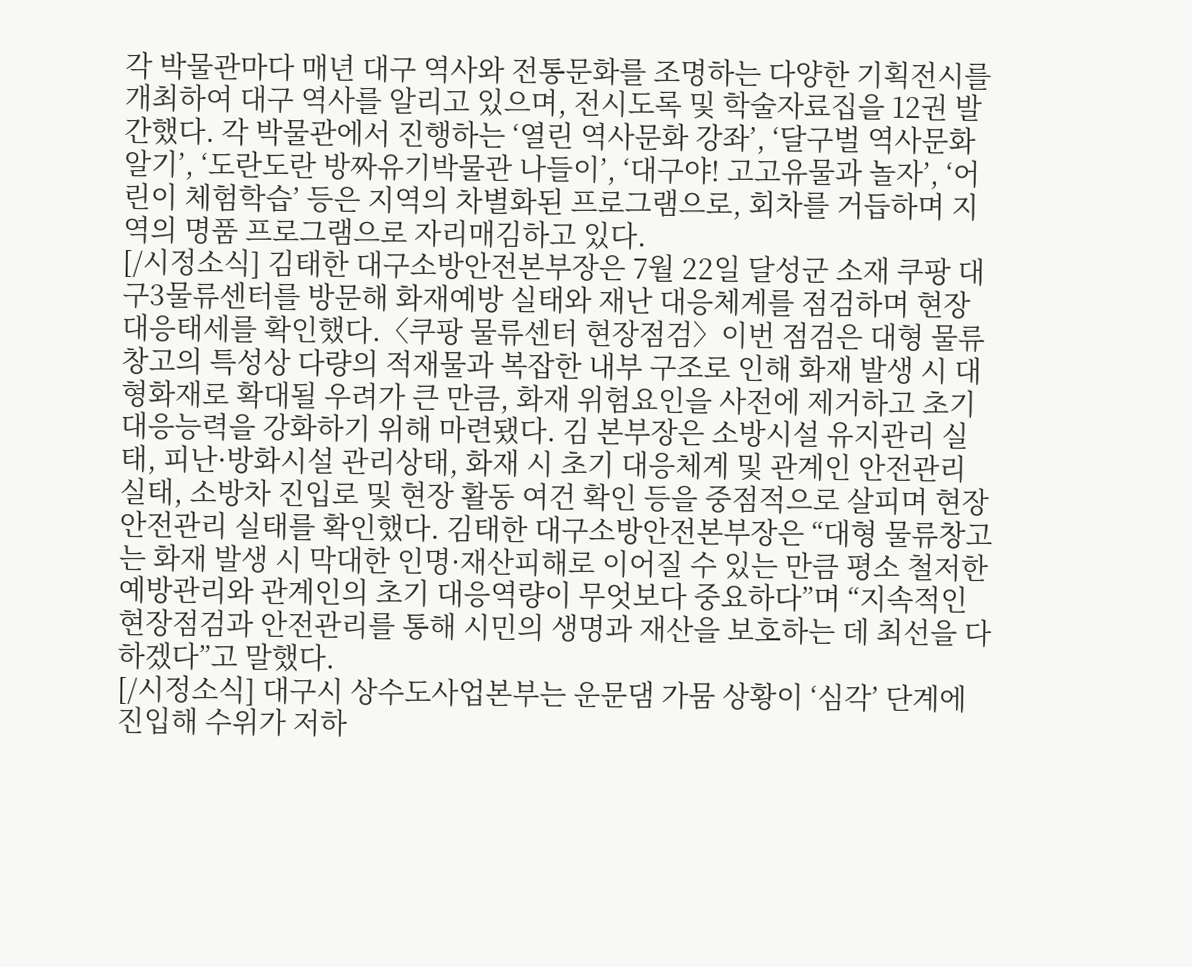각 박물관마다 매년 대구 역사와 전통문화를 조명하는 다양한 기획전시를 개최하여 대구 역사를 알리고 있으며, 전시도록 및 학술자료집을 12권 발간했다. 각 박물관에서 진행하는 ‘열린 역사문화 강좌’, ‘달구벌 역사문화 알기’, ‘도란도란 방짜유기박물관 나들이’, ‘대구야! 고고유물과 놀자’, ‘어린이 체험학습’ 등은 지역의 차별화된 프로그램으로, 회차를 거듭하며 지역의 명품 프로그램으로 자리매김하고 있다.
[/시정소식] 김태한 대구소방안전본부장은 7월 22일 달성군 소재 쿠팡 대구3물류센터를 방문해 화재예방 실태와 재난 대응체계를 점검하며 현장 대응태세를 확인했다.〈쿠팡 물류센터 현장점검〉이번 점검은 대형 물류창고의 특성상 다량의 적재물과 복잡한 내부 구조로 인해 화재 발생 시 대형화재로 확대될 우려가 큰 만큼, 화재 위험요인을 사전에 제거하고 초기 대응능력을 강화하기 위해 마련됐다. 김 본부장은 소방시설 유지관리 실태, 피난·방화시설 관리상태, 화재 시 초기 대응체계 및 관계인 안전관리 실태, 소방차 진입로 및 현장 활동 여건 확인 등을 중점적으로 살피며 현장 안전관리 실태를 확인했다. 김태한 대구소방안전본부장은 “대형 물류창고는 화재 발생 시 막대한 인명·재산피해로 이어질 수 있는 만큼 평소 철저한 예방관리와 관계인의 초기 대응역량이 무엇보다 중요하다”며 “지속적인 현장점검과 안전관리를 통해 시민의 생명과 재산을 보호하는 데 최선을 다하겠다”고 말했다.
[/시정소식] 대구시 상수도사업본부는 운문댐 가뭄 상황이 ‘심각’ 단계에 진입해 수위가 저하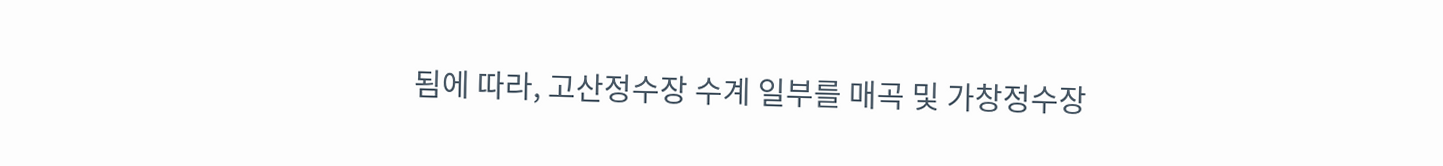됨에 따라, 고산정수장 수계 일부를 매곡 및 가창정수장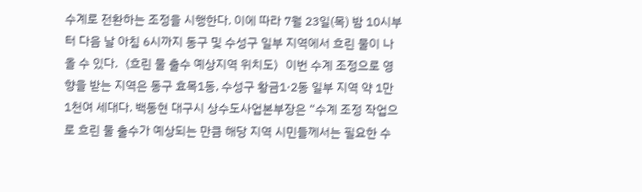수계로 전환하는 조정을 시행한다. 이에 따라 7월 23일(목) 밤 10시부터 다음 날 아침 6시까지 동구 및 수성구 일부 지역에서 흐린 물이 나올 수 있다.〈흐린 물 출수 예상지역 위치도〉이번 수계 조정으로 영향을 받는 지역은 동구 효목1동, 수성구 황금1·2동 일부 지역 약 1만 1천여 세대다. 백동현 대구시 상수도사업본부장은 “수계 조정 작업으로 흐린 물 출수가 예상되는 만큼 해당 지역 시민들께서는 필요한 수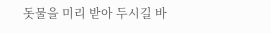돗물을 미리 받아 두시길 바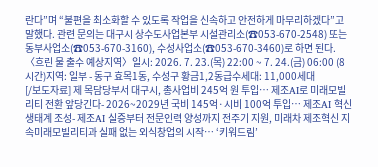란다”며 “불편을 최소화할 수 있도록 작업을 신속하고 안전하게 마무리하겠다”고 말했다. 관련 문의는 대구시 상수도사업본부 시설관리소(☎053-670-2548) 또는 동부사업소(☎053-670-3160), 수성사업소(☎053-670-3460)로 하면 된다.〈흐린 물 출수 예상지역〉일시: 2026. 7. 23.(목) 22:00 ~ 7. 24.(금) 06:00 (8시간)지역: 일부 - 동구 효목1동, 수성구 황금1,2동급수세대: 11,000세대
[/보도자료] 제 목담당부서 대구시, 총사업비 245억 원 투입… 제조AI로 미래모빌리티 전환 앞당긴다- 2026~2029년 국비 145억·시비 100억 투입… 제조AI 혁신 생태계 조성- 제조AI 실증부터 전문인력 양성까지 전주기 지원, 미래차 제조혁신 지속미래모빌리티과 실패 없는 외식창업의 시작… ‘키워드림’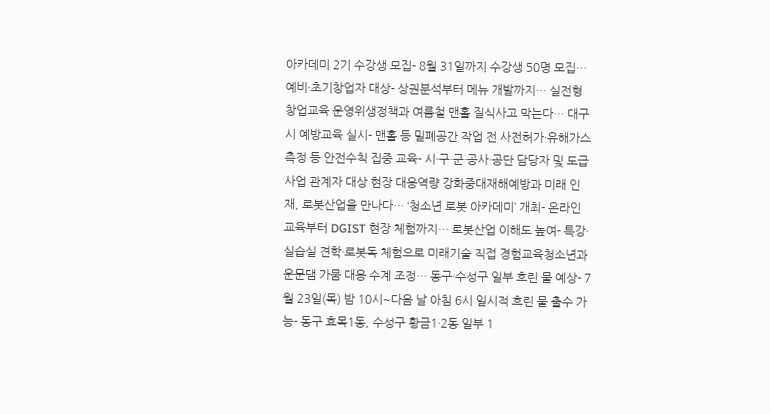아카데미 2기 수강생 모집- 8월 31일까지 수강생 50명 모집… 예비·초기창업자 대상- 상권분석부터 메뉴 개발까지… 실전형 창업교육 운영위생정책과 여름철 맨홀 질식사고 막는다… 대구시 예방교육 실시- 맨홀 등 밀폐공간 작업 전 사전허가·유해가스 측정 등 안전수칙 집중 교육- 시·구·군·공사·공단 담당자 및 도급사업 관계자 대상 현장 대응역량 강화중대재해예방과 미래 인재, 로봇산업을 만나다… ‘청소년 로봇 아카데미’ 개최- 온라인 교육부터 DGIST 현장 체험까지… 로봇산업 이해도 높여- 특강·실습실 견학·로봇독 체험으로 미래기술 직접 경험교육청소년과 운문댐 가뭄 대응 수계 조정… 동구·수성구 일부 흐린 물 예상- 7월 23일(목) 밤 10시~다음 날 아침 6시 일시적 흐린 물 출수 가능- 동구 효목1동, 수성구 황금1·2동 일부 1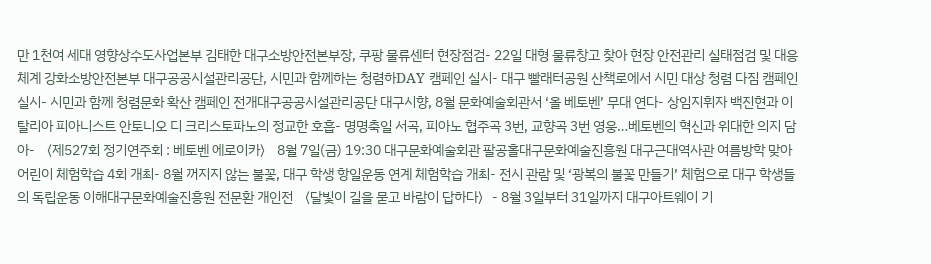만 1천여 세대 영향상수도사업본부 김태한 대구소방안전본부장, 쿠팡 물류센터 현장점검- 22일 대형 물류창고 찾아 현장 안전관리 실태점검 및 대응체계 강화소방안전본부 대구공공시설관리공단, 시민과 함께하는 청렴하DAY 캠페인 실시- 대구 빨래터공원 산책로에서 시민 대상 청렴 다짐 캠페인 실시- 시민과 함께 청렴문화 확산 캠페인 전개대구공공시설관리공단 대구시향, 8월 문화예술회관서 ‘올 베토벤’ 무대 연다- 상임지휘자 백진현과 이탈리아 피아니스트 안토니오 디 크리스토파노의 정교한 호흡- 명명축일 서곡, 피아노 협주곡 3번, 교향곡 3번 영웅…베토벤의 혁신과 위대한 의지 담아- 〈제527회 정기연주회 : 베토벤 에로이카〉 8월 7일(금) 19:30 대구문화예술회관 팔공홀대구문화예술진흥원 대구근대역사관 여름방학 맞아 어린이 체험학습 4회 개최- 8월 꺼지지 않는 불꽃, 대구 학생 항일운동 연계 체험학습 개최- 전시 관람 및 ‘광복의 불꽃 만들기’ 체험으로 대구 학생들의 독립운동 이해대구문화예술진흥원 전문환 개인전 〈달빛이 길을 묻고 바람이 답하다〉- 8월 3일부터 31일까지 대구아트웨이 기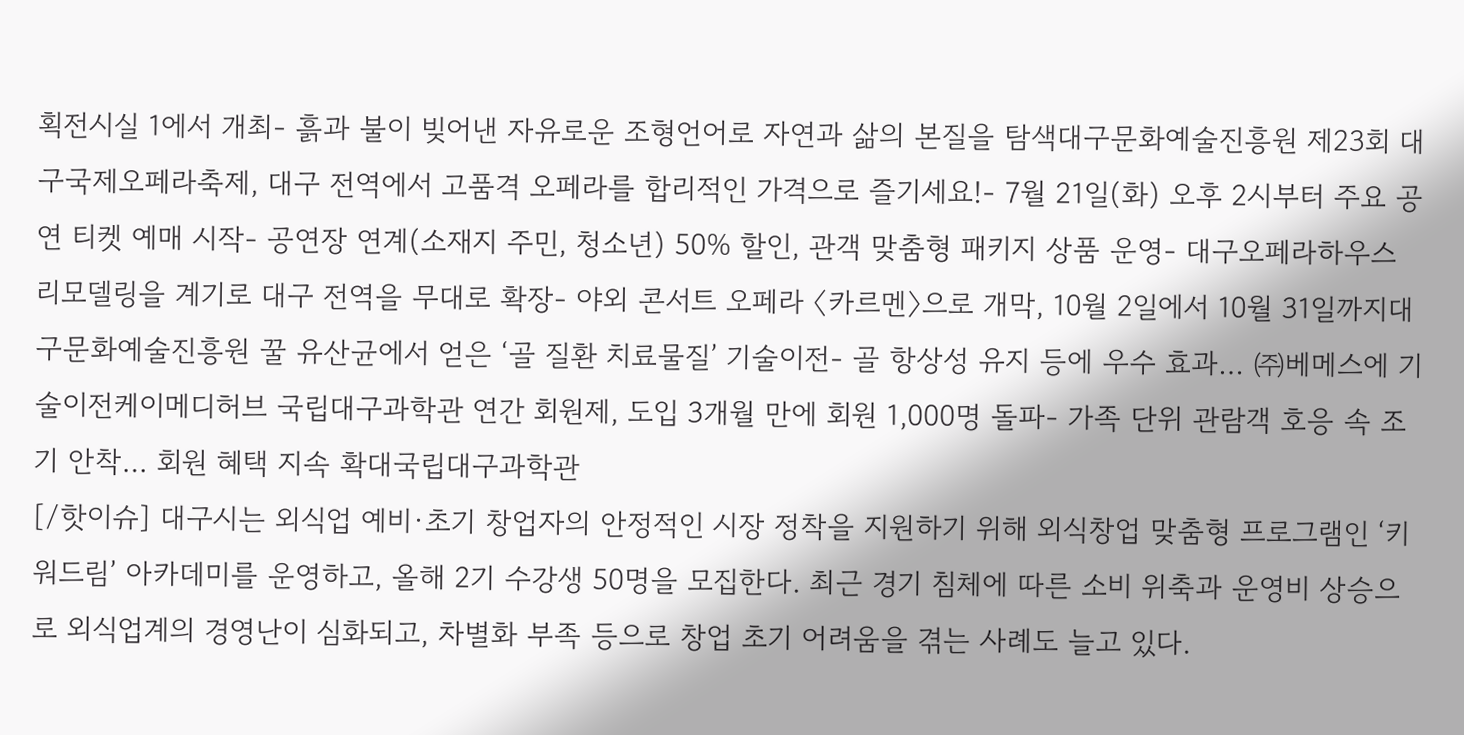획전시실 1에서 개최- 흙과 불이 빚어낸 자유로운 조형언어로 자연과 삶의 본질을 탐색대구문화예술진흥원 제23회 대구국제오페라축제, 대구 전역에서 고품격 오페라를 합리적인 가격으로 즐기세요!- 7월 21일(화) 오후 2시부터 주요 공연 티켓 예매 시작- 공연장 연계(소재지 주민, 청소년) 50% 할인, 관객 맞춤형 패키지 상품 운영- 대구오페라하우스 리모델링을 계기로 대구 전역을 무대로 확장- 야외 콘서트 오페라 〈카르멘〉으로 개막, 10월 2일에서 10월 31일까지대구문화예술진흥원 꿀 유산균에서 얻은 ‘골 질환 치료물질’ 기술이전- 골 항상성 유지 등에 우수 효과… ㈜베메스에 기술이전케이메디허브 국립대구과학관 연간 회원제, 도입 3개월 만에 회원 1,000명 돌파- 가족 단위 관람객 호응 속 조기 안착… 회원 혜택 지속 확대국립대구과학관
[/핫이슈] 대구시는 외식업 예비·초기 창업자의 안정적인 시장 정착을 지원하기 위해 외식창업 맞춤형 프로그램인 ‘키워드림’ 아카데미를 운영하고, 올해 2기 수강생 50명을 모집한다. 최근 경기 침체에 따른 소비 위축과 운영비 상승으로 외식업계의 경영난이 심화되고, 차별화 부족 등으로 창업 초기 어려움을 겪는 사례도 늘고 있다.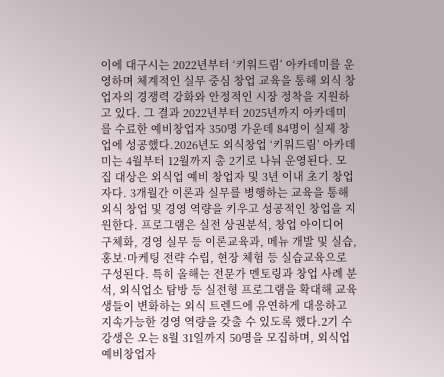이에 대구시는 2022년부터 ‘키워드림’ 아카데미를 운영하며 체계적인 실무 중심 창업 교육을 통해 외식 창업자의 경쟁력 강화와 안정적인 시장 정착을 지원하고 있다. 그 결과 2022년부터 2025년까지 아카데미를 수료한 예비창업자 350명 가운데 84명이 실제 창업에 성공했다.2026년도 외식창업 ‘키워드림’ 아카데미는 4월부터 12월까지 총 2기로 나눠 운영된다. 모집 대상은 외식업 예비 창업자 및 3년 이내 초기 창업자다. 3개월간 이론과 실무를 병행하는 교육을 통해 외식 창업 및 경영 역량을 키우고 성공적인 창업을 지원한다. 프로그램은 실전 상권분석, 창업 아이디어 구체화, 경영 실무 등 이론교육과, 메뉴 개발 및 실습, 홍보·마케팅 전략 수립, 현장 체험 등 실습교육으로 구성된다. 특히 올해는 전문가 멘토링과 창업 사례 분석, 외식업소 탐방 등 실전형 프로그램을 확대해 교육생들이 변화하는 외식 트렌드에 유연하게 대응하고 지속가능한 경영 역량을 갖출 수 있도록 했다.2기 수강생은 오는 8월 31일까지 50명을 모집하며, 외식업 예비창업자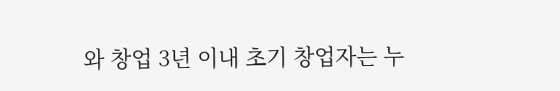와 창업 3년 이내 초기 창업자는 누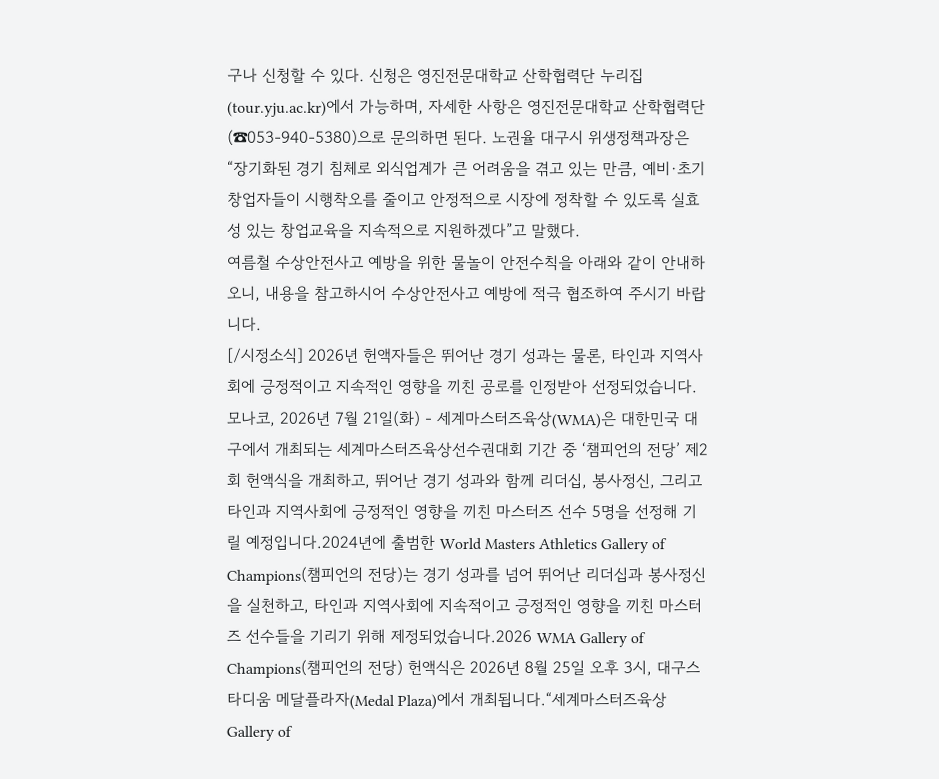구나 신청할 수 있다. 신청은 영진전문대학교 산학협력단 누리집(tour.yju.ac.kr)에서 가능하며, 자세한 사항은 영진전문대학교 산학협력단(☎053-940-5380)으로 문의하면 된다. 노권율 대구시 위생정책과장은 “장기화된 경기 침체로 외식업계가 큰 어려움을 겪고 있는 만큼, 예비·초기 창업자들이 시행착오를 줄이고 안정적으로 시장에 정착할 수 있도록 실효성 있는 창업교육을 지속적으로 지원하겠다”고 말했다.
여름철 수상안전사고 예방을 위한 물놀이 안전수칙을 아래와 같이 안내하오니, 내용을 참고하시어 수상안전사고 예방에 적극 협조하여 주시기 바랍니다.
[/시정소식] 2026년 헌액자들은 뛰어난 경기 성과는 물론, 타인과 지역사회에 긍정적이고 지속적인 영향을 끼친 공로를 인정받아 선정되었습니다. 모나코, 2026년 7월 21일(화) - 세계마스터즈육상(WMA)은 대한민국 대구에서 개최되는 세계마스터즈육상선수권대회 기간 중 ‘챔피언의 전당’ 제2회 헌액식을 개최하고, 뛰어난 경기 성과와 함께 리더십, 봉사정신, 그리고 타인과 지역사회에 긍정적인 영향을 끼친 마스터즈 선수 5명을 선정해 기릴 예정입니다.2024년에 출범한 World Masters Athletics Gallery of Champions(챔피언의 전당)는 경기 성과를 넘어 뛰어난 리더십과 봉사정신을 실천하고, 타인과 지역사회에 지속적이고 긍정적인 영향을 끼친 마스터즈 선수들을 기리기 위해 제정되었습니다.2026 WMA Gallery of Champions(챔피언의 전당) 헌액식은 2026년 8월 25일 오후 3시, 대구스타디움 메달플라자(Medal Plaza)에서 개최됩니다.“세계마스터즈육상 Gallery of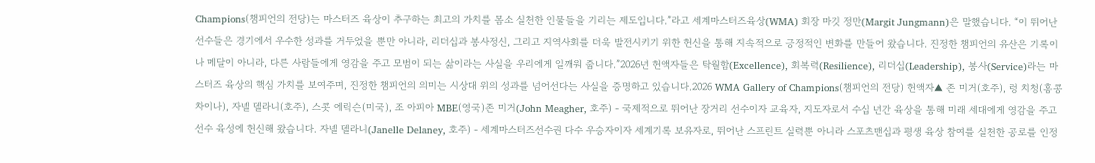Champions(챔피언의 전당)는 마스터즈 육상이 추구하는 최고의 가치를 몸소 실천한 인물들을 기리는 제도입니다.”라고 세계마스터즈육상(WMA) 회장 마깃 정만(Margit Jungmann)은 말했습니다. “이 뛰어난 선수들은 경기에서 우수한 성과를 거두었을 뿐만 아니라, 리더십과 봉사정신, 그리고 지역사회를 더욱 발전시키기 위한 헌신을 통해 지속적으로 긍정적인 변화를 만들어 왔습니다. 진정한 챔피언의 유산은 기록이나 메달이 아니라, 다른 사람들에게 영감을 주고 모범이 되는 삶이라는 사실을 우리에게 일깨워 줍니다.”2026년 헌액자들은 탁월함(Excellence), 회복력(Resilience), 리더십(Leadership), 봉사(Service)라는 마스터즈 육상의 핵심 가치를 보여주며, 진정한 챔피언의 의미는 시상대 위의 성과를 넘어선다는 사실을 증명하고 있습니다.2026 WMA Gallery of Champions(챔피언의 전당) 헌액자▲ 존 미거(호주), 렁 치청(홍콩 차이나), 자넬 델라니(호주), 스콧 에릭슨(미국), 조 아피아 MBE(영국)존 미거(John Meagher, 호주) - 국제적으로 뛰어난 장거리 선수이자 교육자, 지도자로서 수십 년간 육상을 통해 미래 세대에게 영감을 주고 선수 육성에 헌신해 왔습니다. 자넬 델라니(Janelle Delaney, 호주) - 세계마스터즈선수권 다수 우승자이자 세계기록 보유자로, 뛰어난 스프린트 실력뿐 아니라 스포츠맨십과 평생 육상 참여를 실천한 공로를 인정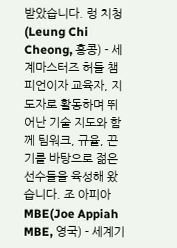받았습니다. 렁 치청(Leung Chi Cheong, 홍콩) - 세계마스터즈 허들 챔피언이자 교육자, 지도자로 활동하며 뛰어난 기술 지도와 함께 팀워크, 규율, 끈기를 바탕으로 젊은 선수들을 육성해 왔습니다. 조 아피아 MBE(Joe Appiah MBE, 영국) - 세계기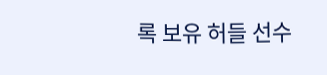록 보유 허들 선수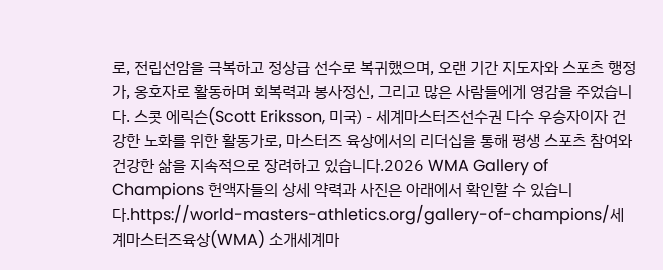로, 전립선암을 극복하고 정상급 선수로 복귀했으며, 오랜 기간 지도자와 스포츠 행정가, 옹호자로 활동하며 회복력과 봉사정신, 그리고 많은 사람들에게 영감을 주었습니다. 스콧 에릭슨(Scott Eriksson, 미국) - 세계마스터즈선수권 다수 우승자이자 건강한 노화를 위한 활동가로, 마스터즈 육상에서의 리더십을 통해 평생 스포츠 참여와 건강한 삶을 지속적으로 장려하고 있습니다.2026 WMA Gallery of Champions 헌액자들의 상세 약력과 사진은 아래에서 확인할 수 있습니다.https://world-masters-athletics.org/gallery-of-champions/세계마스터즈육상(WMA) 소개세계마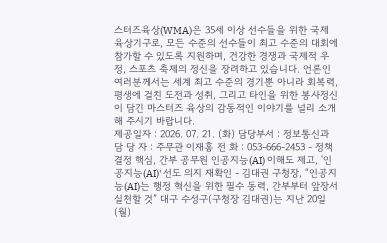스터즈육상(WMA)은 35세 이상 선수들을 위한 국제 육상기구로, 모든 수준의 선수들이 최고 수준의 대회에 참가할 수 있도록 지원하며, 건강한 경쟁과 국제적 우정, 스포츠 축제의 정신을 장려하고 있습니다. 언론인 여러분께서는 세계 최고 수준의 경기뿐 아니라 회복력, 평생에 걸친 도전과 성취, 그리고 타인을 위한 봉사정신이 담긴 마스터즈 육상의 감동적인 이야기를 널리 소개해 주시기 바랍니다.
제공일자 : 2026. 07. 21. (화) 담당부서 : 정보통신과 담 당 자 : 주무관 이재홍 전 화 : 053-666-2453 - 정책 결정 핵심, 간부 공무원 인공지능(AI) 이해도 제고, '인공지능(AI)' 선도 의지 재확인 - 김대권 구청장, “인공지능(AI)는 행정 혁신을 위한 필수 동력, 간부부터 앞장서 실천할 것” 대구 수성구(구청장 김대권)는 지난 20일(월)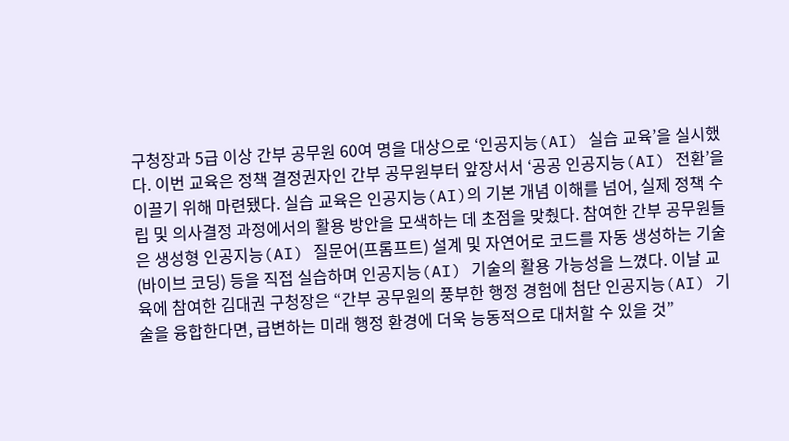구청장과 5급 이상 간부 공무원 60여 명을 대상으로 ‘인공지능(AI) 실습 교육’을 실시했다. 이번 교육은 정책 결정권자인 간부 공무원부터 앞장서서 ‘공공 인공지능(AI) 전환’을 이끌기 위해 마련됐다. 실습 교육은 인공지능(AI)의 기본 개념 이해를 넘어, 실제 정책 수립 및 의사결정 과정에서의 활용 방안을 모색하는 데 초점을 맞췄다. 참여한 간부 공무원들은 생성형 인공지능(AI) 질문어(프롬프트) 설계 및 자연어로 코드를 자동 생성하는 기술(바이브 코딩) 등을 직접 실습하며 인공지능(AI) 기술의 활용 가능성을 느꼈다. 이날 교육에 참여한 김대권 구청장은 “간부 공무원의 풍부한 행정 경험에 첨단 인공지능(AI) 기술을 융합한다면, 급변하는 미래 행정 환경에 더욱 능동적으로 대처할 수 있을 것”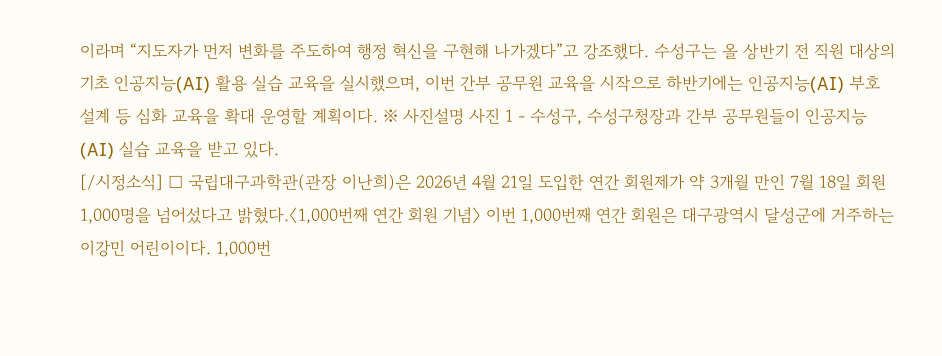이라며 “지도자가 먼저 변화를 주도하여 행정 혁신을 구현해 나가겠다”고 강조했다. 수성구는 올 상반기 전 직원 대상의 기초 인공지능(AI) 활용 실습 교육을 실시했으며, 이번 간부 공무원 교육을 시작으로 하반기에는 인공지능(AI) 부호 설계 등 심화 교육을 확대 운영할 계획이다. ※ 사진설명 사진 1 - 수성구, 수성구청장과 간부 공무원들이 인공지능(AI) 실습 교육을 받고 있다.
[/시정소식] □ 국립대구과학관(관장 이난희)은 2026년 4월 21일 도입한 연간 회원제가 약 3개월 만인 7월 18일 회원 1,000명을 넘어섰다고 밝혔다.〈1,000번째 연간 회원 기념〉 이번 1,000번째 연간 회원은 대구광역시 달성군에 거주하는 이강민 어린이이다. 1,000번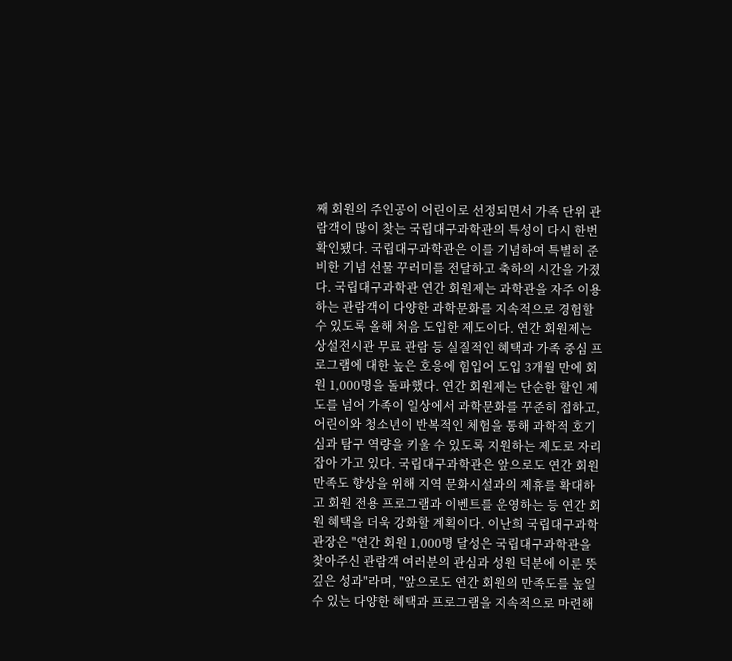째 회원의 주인공이 어린이로 선정되면서 가족 단위 관람객이 많이 찾는 국립대구과학관의 특성이 다시 한번 확인됐다. 국립대구과학관은 이를 기념하여 특별히 준비한 기념 선물 꾸러미를 전달하고 축하의 시간을 가졌다. 국립대구과학관 연간 회원제는 과학관을 자주 이용하는 관람객이 다양한 과학문화를 지속적으로 경험할 수 있도록 올해 처음 도입한 제도이다. 연간 회원제는 상설전시관 무료 관람 등 실질적인 혜택과 가족 중심 프로그램에 대한 높은 호응에 힘입어 도입 3개월 만에 회원 1,000명을 돌파했다. 연간 회원제는 단순한 할인 제도를 넘어 가족이 일상에서 과학문화를 꾸준히 접하고, 어린이와 청소년이 반복적인 체험을 통해 과학적 호기심과 탐구 역량을 키울 수 있도록 지원하는 제도로 자리 잡아 가고 있다. 국립대구과학관은 앞으로도 연간 회원 만족도 향상을 위해 지역 문화시설과의 제휴를 확대하고 회원 전용 프로그램과 이벤트를 운영하는 등 연간 회원 혜택을 더욱 강화할 계획이다. 이난희 국립대구과학관장은 "연간 회원 1,000명 달성은 국립대구과학관을 찾아주신 관람객 여러분의 관심과 성원 덕분에 이룬 뜻깊은 성과"라며, "앞으로도 연간 회원의 만족도를 높일 수 있는 다양한 혜택과 프로그램을 지속적으로 마련해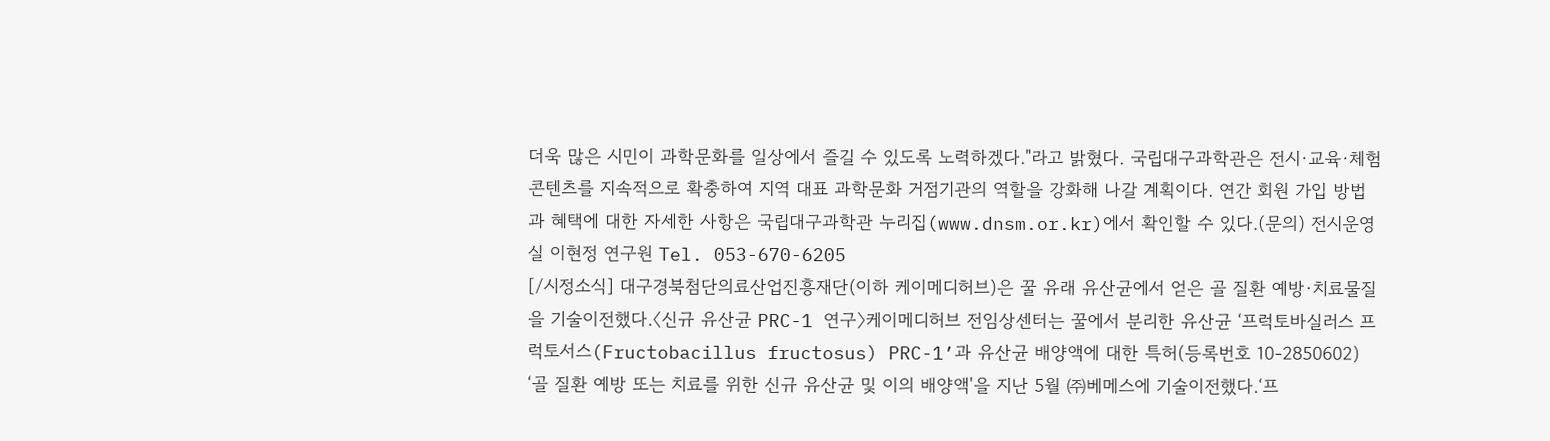더욱 많은 시민이 과학문화를 일상에서 즐길 수 있도록 노력하겠다."라고 밝혔다. 국립대구과학관은 전시·교육·체험 콘텐츠를 지속적으로 확충하여 지역 대표 과학문화 거점기관의 역할을 강화해 나갈 계획이다. 연간 회원 가입 방법과 혜택에 대한 자세한 사항은 국립대구과학관 누리집(www.dnsm.or.kr)에서 확인할 수 있다.(문의) 전시운영실 이현정 연구원 Tel. 053-670-6205
[/시정소식] 대구경북첨단의료산업진흥재단(이하 케이메디허브)은 꿀 유래 유산균에서 얻은 골 질환 예방·치료물질을 기술이전했다.〈신규 유산균 PRC-1 연구〉케이메디허브 전임상센터는 꿀에서 분리한 유산균 ‘프럭토바실러스 프럭토서스(Fructobacillus fructosus) PRC-1’과 유산균 배양액에 대한 특허(등록번호 10-2850602) ‘골 질환 예방 또는 치료를 위한 신규 유산균 및 이의 배양액'을 지난 5월 ㈜베메스에 기술이전했다.‘프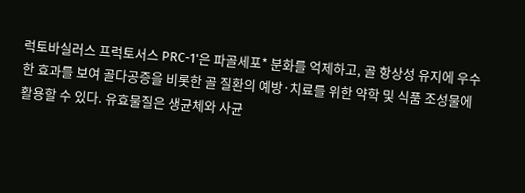럭토바실러스 프럭토서스 PRC-1'은 파골세포* 분화를 억제하고, 골 항상성 유지에 우수한 효과를 보여 골다공증을 비롯한 골 질환의 예방·치료를 위한 약학 및 식품 조성물에 활용할 수 있다. 유효물질은 생균체와 사균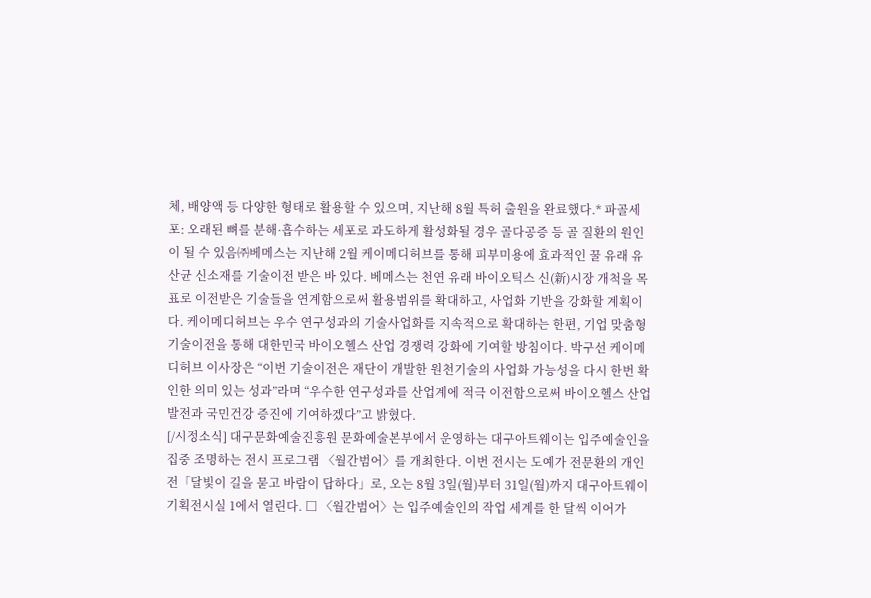체, 배양액 등 다양한 형태로 활용할 수 있으며, 지난해 8월 특허 출원을 완료했다.* 파골세포: 오래된 뼈를 분해·흡수하는 세포로 과도하게 활성화될 경우 골다공증 등 골 질환의 원인이 될 수 있음㈜베메스는 지난해 2월 케이메디허브를 통해 피부미용에 효과적인 꿀 유래 유산균 신소재를 기술이전 받은 바 있다. 베메스는 천연 유래 바이오틱스 신(新)시장 개척을 목표로 이전받은 기술들을 연계함으로써 활용범위를 확대하고, 사업화 기반을 강화할 계획이다. 케이메디허브는 우수 연구성과의 기술사업화를 지속적으로 확대하는 한편, 기업 맞춤형 기술이전을 통해 대한민국 바이오헬스 산업 경쟁력 강화에 기여할 방침이다. 박구선 케이메디허브 이사장은 “이번 기술이전은 재단이 개발한 원천기술의 사업화 가능성을 다시 한번 확인한 의미 있는 성과”라며 “우수한 연구성과를 산업계에 적극 이전함으로써 바이오헬스 산업발전과 국민건강 증진에 기여하겠다”고 밝혔다.
[/시정소식] 대구문화예술진흥원 문화예술본부에서 운영하는 대구아트웨이는 입주예술인을 집중 조명하는 전시 프로그램 〈월간범어〉를 개최한다. 이번 전시는 도예가 전문환의 개인전「달빛이 길을 묻고 바람이 답하다」로, 오는 8월 3일(월)부터 31일(월)까지 대구아트웨이 기획전시실 1에서 열린다. □ 〈월간범어〉는 입주예술인의 작업 세계를 한 달씩 이어가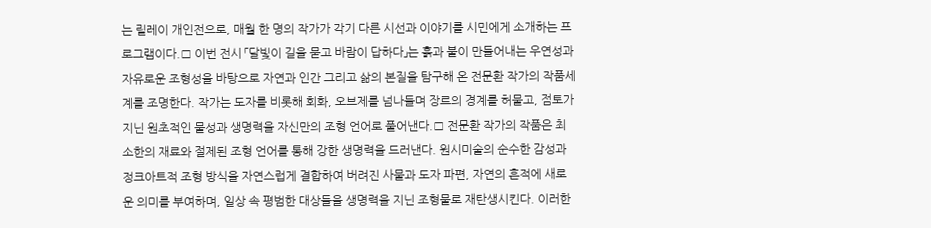는 릴레이 개인전으로, 매월 한 명의 작가가 각기 다른 시선과 이야기를 시민에게 소개하는 프로그램이다.□ 이번 전시 「달빛이 길을 묻고 바람이 답하다」는 흙과 불이 만들어내는 우연성과 자유로운 조형성을 바탕으로 자연과 인간 그리고 삶의 본질을 탐구해 온 전문환 작가의 작품세계를 조명한다. 작가는 도자를 비롯해 회화, 오브제를 넘나들며 장르의 경계를 허물고, 점토가 지닌 원초적인 물성과 생명력을 자신만의 조형 언어로 풀어낸다.□ 전문환 작가의 작품은 최소한의 재료와 절제된 조형 언어를 통해 강한 생명력을 드러낸다. 원시미술의 순수한 감성과 정크아트적 조형 방식을 자연스럽게 결합하여 버려진 사물과 도자 파편, 자연의 흔적에 새로운 의미를 부여하며, 일상 속 평범한 대상들을 생명력을 지닌 조형물로 재탄생시킨다. 이러한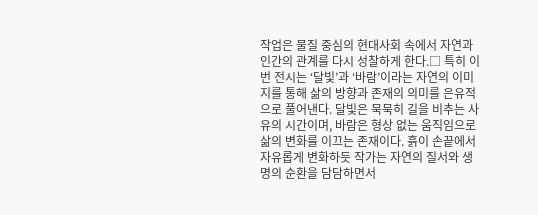작업은 물질 중심의 현대사회 속에서 자연과 인간의 관계를 다시 성찰하게 한다.□ 특히 이번 전시는 ‘달빛’과 ‘바람’이라는 자연의 이미지를 통해 삶의 방향과 존재의 의미를 은유적으로 풀어낸다. 달빛은 묵묵히 길을 비추는 사유의 시간이며, 바람은 형상 없는 움직임으로 삶의 변화를 이끄는 존재이다. 흙이 손끝에서 자유롭게 변화하듯 작가는 자연의 질서와 생명의 순환을 담담하면서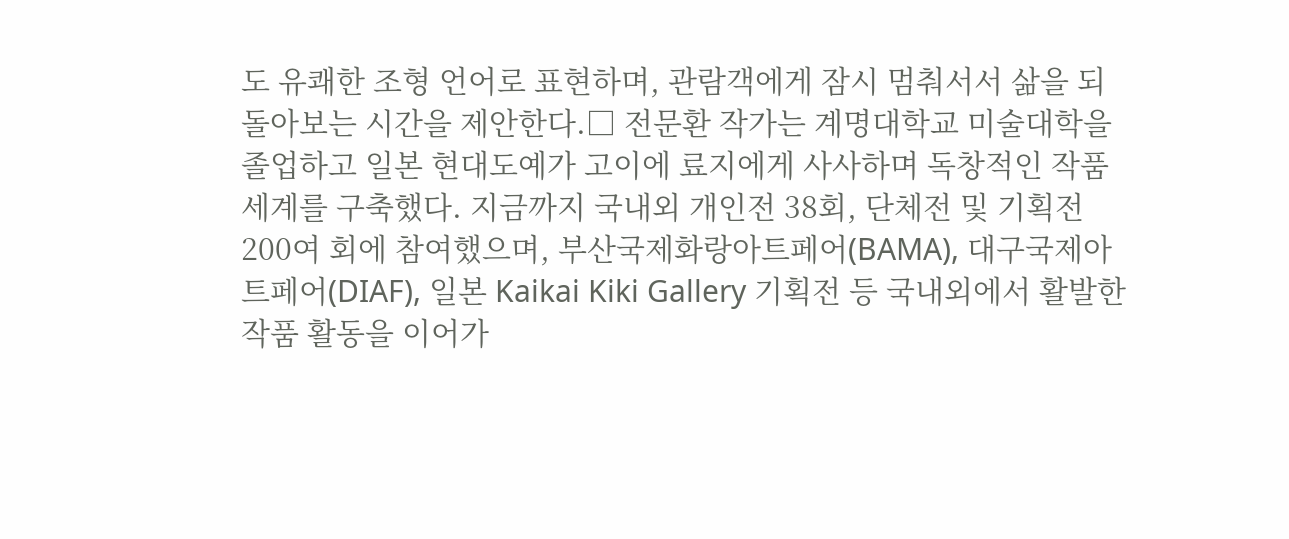도 유쾌한 조형 언어로 표현하며, 관람객에게 잠시 멈춰서서 삶을 되돌아보는 시간을 제안한다.□ 전문환 작가는 계명대학교 미술대학을 졸업하고 일본 현대도예가 고이에 료지에게 사사하며 독창적인 작품세계를 구축했다. 지금까지 국내외 개인전 38회, 단체전 및 기획전 200여 회에 참여했으며, 부산국제화랑아트페어(BAMA), 대구국제아트페어(DIAF), 일본 Kaikai Kiki Gallery 기획전 등 국내외에서 활발한 작품 활동을 이어가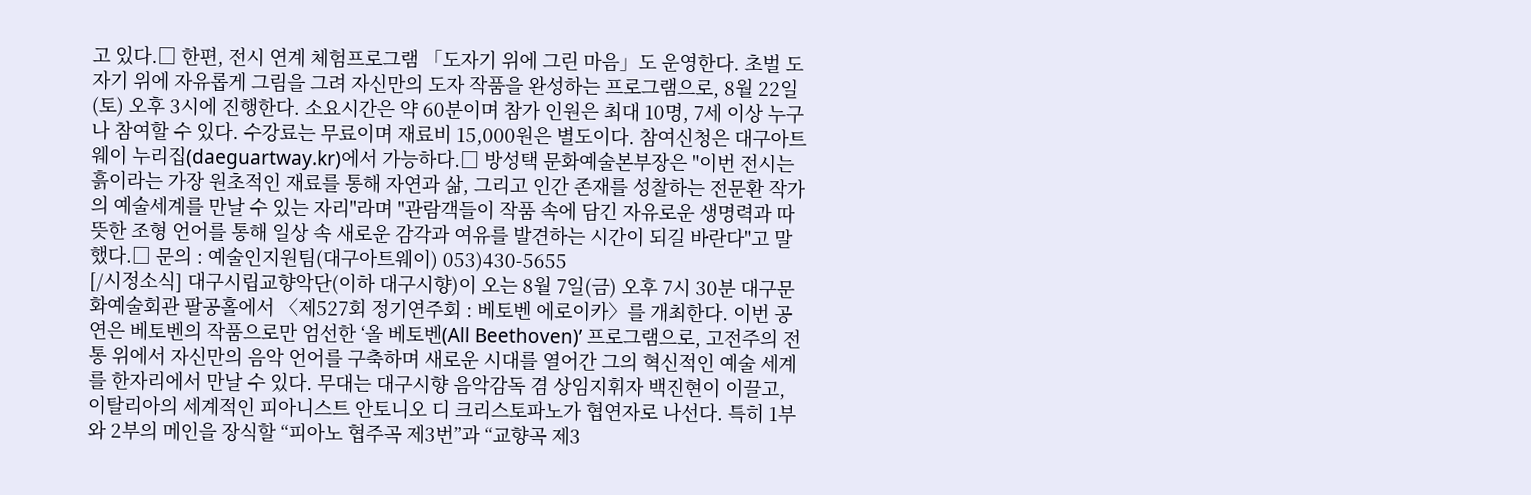고 있다.□ 한편, 전시 연계 체험프로그램 「도자기 위에 그린 마음」도 운영한다. 초벌 도자기 위에 자유롭게 그림을 그려 자신만의 도자 작품을 완성하는 프로그램으로, 8월 22일(토) 오후 3시에 진행한다. 소요시간은 약 60분이며 참가 인원은 최대 10명, 7세 이상 누구나 참여할 수 있다. 수강료는 무료이며 재료비 15,000원은 별도이다. 참여신청은 대구아트웨이 누리집(daeguartway.kr)에서 가능하다.□ 방성택 문화예술본부장은 "이번 전시는 흙이라는 가장 원초적인 재료를 통해 자연과 삶, 그리고 인간 존재를 성찰하는 전문환 작가의 예술세계를 만날 수 있는 자리"라며 "관람객들이 작품 속에 담긴 자유로운 생명력과 따뜻한 조형 언어를 통해 일상 속 새로운 감각과 여유를 발견하는 시간이 되길 바란다"고 말했다.□ 문의 : 예술인지원팀(대구아트웨이) 053)430-5655
[/시정소식] 대구시립교향악단(이하 대구시향)이 오는 8월 7일(금) 오후 7시 30분 대구문화예술회관 팔공홀에서 〈제527회 정기연주회 : 베토벤 에로이카〉를 개최한다. 이번 공연은 베토벤의 작품으로만 엄선한 ‘올 베토벤(All Beethoven)’ 프로그램으로, 고전주의 전통 위에서 자신만의 음악 언어를 구축하며 새로운 시대를 열어간 그의 혁신적인 예술 세계를 한자리에서 만날 수 있다. 무대는 대구시향 음악감독 겸 상임지휘자 백진현이 이끌고, 이탈리아의 세계적인 피아니스트 안토니오 디 크리스토파노가 협연자로 나선다. 특히 1부와 2부의 메인을 장식할 “피아노 협주곡 제3번”과 “교향곡 제3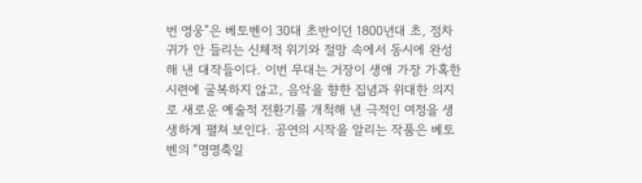번 영웅”은 베토벤이 30대 초반이던 1800년대 초, 점차 귀가 안 들리는 신체적 위기와 절망 속에서 동시에 완성해 낸 대작들이다. 이번 무대는 거장이 생애 가장 가혹한 시련에 굴복하지 않고, 음악을 향한 집념과 위대한 의지로 새로운 예술적 전환기를 개척해 낸 극적인 여정을 생생하게 펼쳐 보인다. 공연의 시작을 알리는 작품은 베토벤의 “명명축일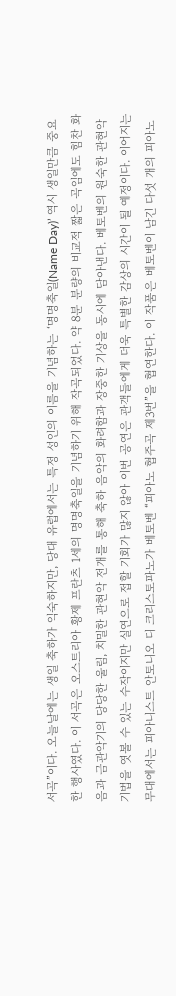서곡”이다. 오늘날에는 생일 축하가 익숙하지만, 당대 유럽에서는 특정 성인의 이름을 기념하는 ‘명명축일(Name Day)’ 역시 생일만큼 중요한 행사였다. 이 서곡은 오스트리아 황제 프란츠 1세의 명명축일을 기념하기 위해 작곡되었다. 약 8분 분량의 비교적 짧은 곡임에도 힘찬 화음과 금관악기의 당당한 울림, 치밀한 관현악 전개를 통해 축하 음악의 화려함과 장중한 기상을 동시에 담아낸다. 베토벤의 원숙한 관현악 기법을 엿볼 수 있는 수작이지만 실연으로 접할 기회가 많지 않아 이번 공연은 관객들에게 더욱 특별한 감상의 시간이 될 예정이다. 이어지는 무대에서는 피아니스트 안토니오 디 크리스토파노가 베토벤 “피아노 협주곡 제3번”을 협연한다. 이 작품은 베토벤이 남긴 다섯 개의 피아노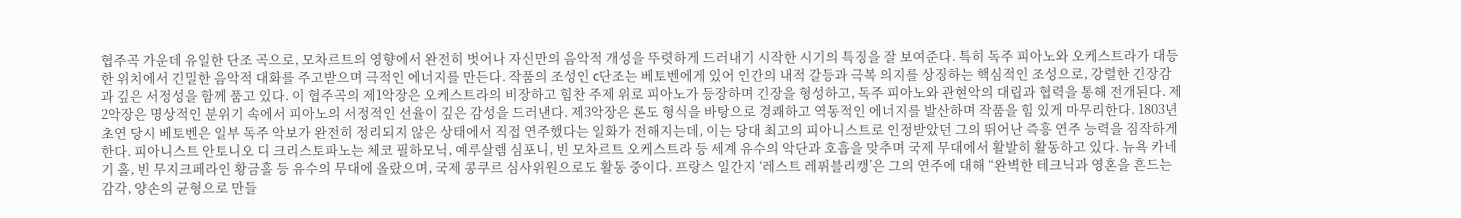협주곡 가운데 유일한 단조 곡으로, 모차르트의 영향에서 완전히 벗어나 자신만의 음악적 개성을 뚜렷하게 드러내기 시작한 시기의 특징을 잘 보여준다. 특히 독주 피아노와 오케스트라가 대등한 위치에서 긴밀한 음악적 대화를 주고받으며 극적인 에너지를 만든다. 작품의 조성인 c단조는 베토벤에게 있어 인간의 내적 갈등과 극복 의지를 상징하는 핵심적인 조성으로, 강렬한 긴장감과 깊은 서정성을 함께 품고 있다. 이 협주곡의 제1악장은 오케스트라의 비장하고 힘찬 주제 위로 피아노가 등장하며 긴장을 형성하고, 독주 피아노와 관현악의 대립과 협력을 통해 전개된다. 제2악장은 명상적인 분위기 속에서 피아노의 서정적인 선율이 깊은 감성을 드러낸다. 제3악장은 론도 형식을 바탕으로 경쾌하고 역동적인 에너지를 발산하며 작품을 힘 있게 마무리한다. 1803년 초연 당시 베토벤은 일부 독주 악보가 완전히 정리되지 않은 상태에서 직접 연주했다는 일화가 전해지는데, 이는 당대 최고의 피아니스트로 인정받았던 그의 뛰어난 즉흥 연주 능력을 짐작하게 한다. 피아니스트 안토니오 디 크리스토파노는 체코 필하모닉, 예루살렘 심포니, 빈 모차르트 오케스트라 등 세계 유수의 악단과 호흡을 맞추며 국제 무대에서 활발히 활동하고 있다. 뉴욕 카네기 홀, 빈 무지크페라인 황금홀 등 유수의 무대에 올랐으며, 국제 콩쿠르 심사위원으로도 활동 중이다. 프랑스 일간지 ‘레스트 레퓌블리캥’은 그의 연주에 대해 “완벽한 테크닉과 영혼을 흔드는 감각, 양손의 균형으로 만들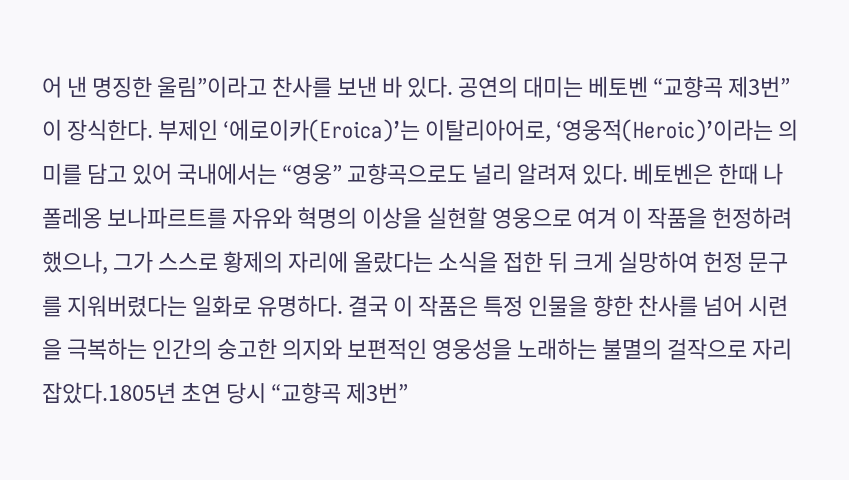어 낸 명징한 울림”이라고 찬사를 보낸 바 있다. 공연의 대미는 베토벤 “교향곡 제3번”이 장식한다. 부제인 ‘에로이카(Eroica)’는 이탈리아어로, ‘영웅적(Heroic)’이라는 의미를 담고 있어 국내에서는 “영웅” 교향곡으로도 널리 알려져 있다. 베토벤은 한때 나폴레옹 보나파르트를 자유와 혁명의 이상을 실현할 영웅으로 여겨 이 작품을 헌정하려 했으나, 그가 스스로 황제의 자리에 올랐다는 소식을 접한 뒤 크게 실망하여 헌정 문구를 지워버렸다는 일화로 유명하다. 결국 이 작품은 특정 인물을 향한 찬사를 넘어 시련을 극복하는 인간의 숭고한 의지와 보편적인 영웅성을 노래하는 불멸의 걸작으로 자리 잡았다.1805년 초연 당시 “교향곡 제3번”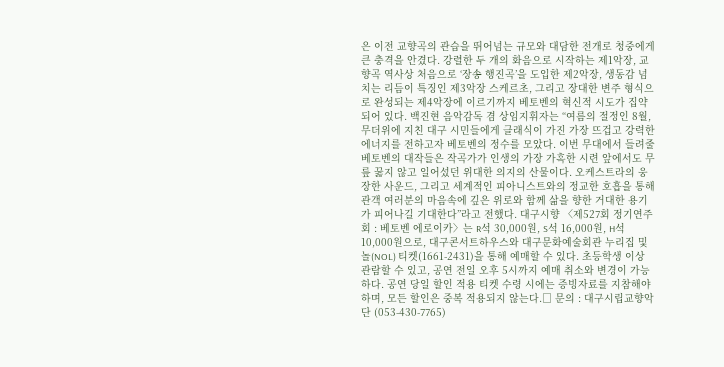은 이전 교향곡의 관습을 뛰어넘는 규모와 대담한 전개로 청중에게 큰 충격을 안겼다. 강렬한 두 개의 화음으로 시작하는 제1악장, 교향곡 역사상 처음으로 ‘장송 행진곡’을 도입한 제2악장, 생동감 넘치는 리듬이 특징인 제3악장 스케르초, 그리고 장대한 변주 형식으로 완성되는 제4악장에 이르기까지 베토벤의 혁신적 시도가 집약되어 있다. 백진현 음악감독 겸 상임지휘자는 “여름의 절정인 8월, 무더위에 지친 대구 시민들에게 클래식이 가진 가장 뜨겁고 강력한 에너지를 전하고자 베토벤의 정수를 모았다. 이번 무대에서 들려줄 베토벤의 대작들은 작곡가가 인생의 가장 가혹한 시련 앞에서도 무릎 꿇지 않고 일어섰던 위대한 의지의 산물이다. 오케스트라의 웅장한 사운드, 그리고 세계적인 피아니스트와의 정교한 호흡을 통해 관객 여러분의 마음속에 깊은 위로와 함께 삶을 향한 거대한 용기가 피어나길 기대한다”라고 전했다. 대구시향 〈제527회 정기연주회 : 베토벤 에로이카〉는 R석 30,000원, S석 16,000원, H석 10,000원으로, 대구콘서트하우스와 대구문화예술회관 누리집 및 놀(NOL) 티켓(1661-2431)을 통해 예매할 수 있다. 초등학생 이상 관람할 수 있고, 공연 전일 오후 5시까지 예매 취소와 변경이 가능하다. 공연 당일 할인 적용 티켓 수령 시에는 증빙자료를 지참해야 하며, 모든 할인은 중복 적용되지 않는다.□ 문의 : 대구시립교향악단 (053-430-7765)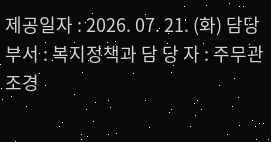제공일자 : 2026. 07. 21. (화) 담당부서 : 복지정책과 담 당 자 : 주무관 조경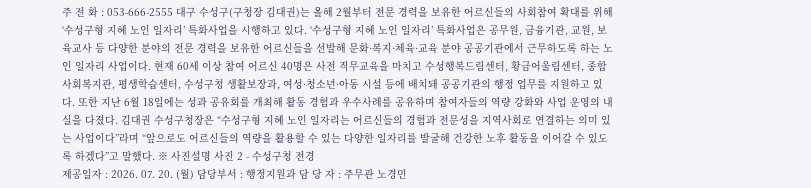주 전 화 : 053-666-2555 대구 수성구(구청장 김대권)는 올해 2월부터 전문 경력을 보유한 어르신들의 사회참여 확대를 위해 ‘수성구형 지혜 노인 일자리’ 특화사업을 시행하고 있다. ‘수성구형 지혜 노인 일자리’ 특화사업은 공무원, 금융기관, 교원, 보육교사 등 다양한 분야의 전문 경력을 보유한 어르신들을 선발해 문화·복지·체육·교육 분야 공공기관에서 근무하도록 하는 노인 일자리 사업이다. 현재 60세 이상 참여 어르신 40명은 사전 직무교육을 마치고 수성행복드림센터, 황금어울림센터, 종합사회복지관, 평생학습센터, 수성구청 생활보장과, 여성·청소년·아동 시설 등에 배치돼 공공기관의 행정 업무를 지원하고 있다. 또한 지난 6월 18일에는 성과 공유회를 개최해 활동 경험과 우수사례를 공유하며 참여자들의 역량 강화와 사업 운영의 내실을 다졌다. 김대권 수성구청장은 “수성구형 지혜 노인 일자리는 어르신들의 경험과 전문성을 지역사회로 연결하는 의미 있는 사업이다”라며 “앞으로도 어르신들의 역량을 활용할 수 있는 다양한 일자리를 발굴해 건강한 노후 활동을 이어갈 수 있도록 하겠다”고 말했다. ※ 사진설명 사진 2 - 수성구청 전경
제공일자 : 2026. 07. 20. (월) 담당부서 : 행정지원과 담 당 자 : 주무관 노경민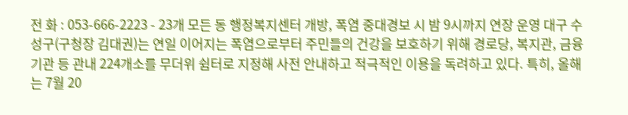전 화 : 053-666-2223 - 23개 모든 동 행정복지센터 개방, 폭염 중대경보 시 밤 9시까지 연장 운영 대구 수성구(구청장 김대권)는 연일 이어지는 폭염으로부터 주민들의 건강을 보호하기 위해 경로당, 복지관, 금융기관 등 관내 224개소를 무더위 쉼터로 지정해 사전 안내하고 적극적인 이용을 독려하고 있다. 특히, 올해는 7월 20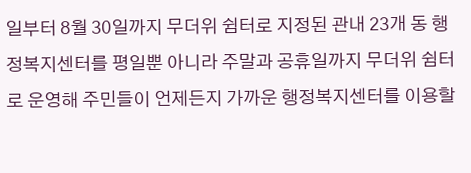일부터 8월 30일까지 무더위 쉼터로 지정된 관내 23개 동 행정복지센터를 평일뿐 아니라 주말과 공휴일까지 무더위 쉼터로 운영해 주민들이 언제든지 가까운 행정복지센터를 이용할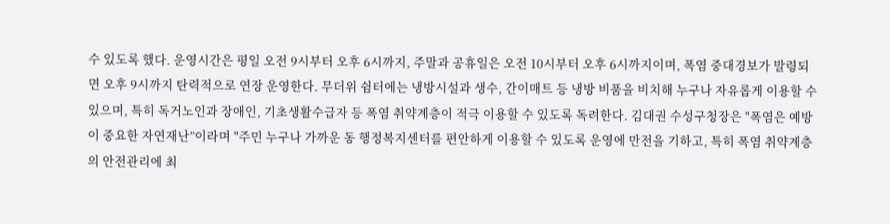수 있도록 했다. 운영시간은 평일 오전 9시부터 오후 6시까지, 주말과 공휴일은 오전 10시부터 오후 6시까지이며, 폭염 중대경보가 발령되면 오후 9시까지 탄력적으로 연장 운영한다. 무더위 쉼터에는 냉방시설과 생수, 간이매트 등 냉방 비품을 비치해 누구나 자유롭게 이용할 수 있으며, 특히 독거노인과 장애인, 기초생활수급자 등 폭염 취약계층이 적극 이용할 수 있도록 독려한다. 김대권 수성구청장은 "폭염은 예방이 중요한 자연재난”이라며 "주민 누구나 가까운 동 행정복지센터를 편안하게 이용할 수 있도록 운영에 만전을 기하고, 특히 폭염 취약계층의 안전관리에 최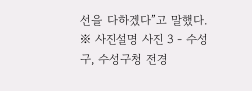선을 다하겠다”고 말했다. ※ 사진설명 사진 3 - 수성구, 수성구청 전경